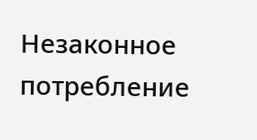Незаконное потребление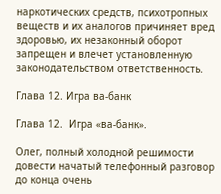наркотических средств, психотропных веществ и их аналогов причиняет вред здоровью, их незаконный оборот запрещен и влечет установленную законодательством ответственность.

Глава 12. Игра ва-банк

Глава 12.  Игра «ва-банк».

Олег, полный холодной решимости довести начатый телефонный разговор до конца очень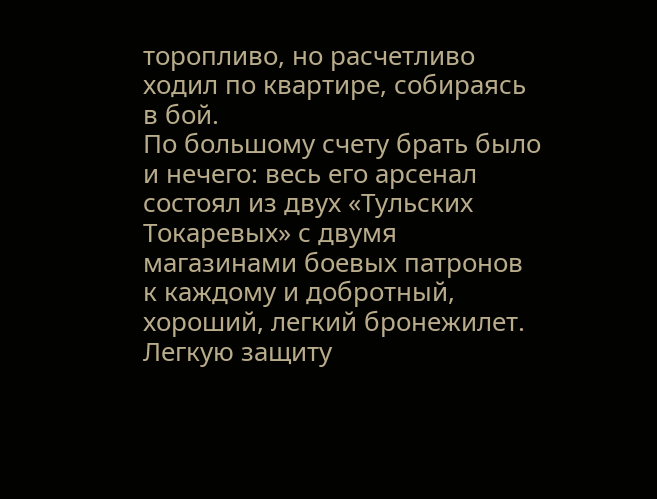торопливо, но расчетливо ходил по квартире, собираясь в бой.
По большому счету брать было и нечего: весь его арсенал состоял из двух «Тульских Токаревых» с двумя магазинами боевых патронов к каждому и добротный, хороший, легкий бронежилет.
Легкую защиту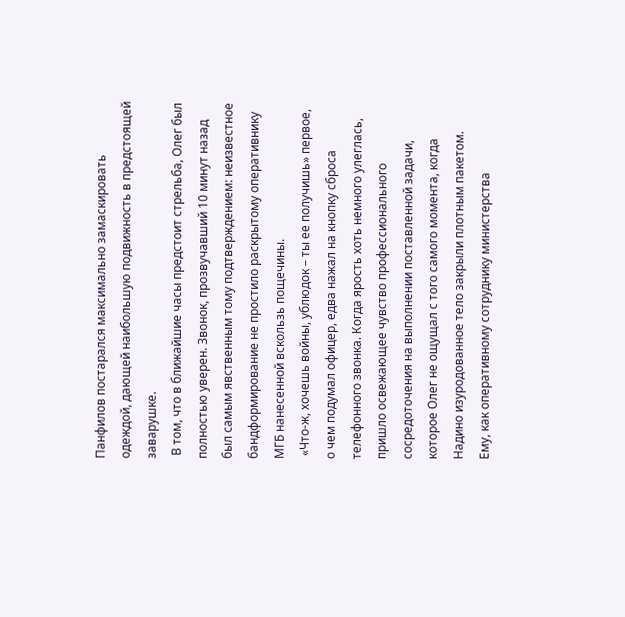Панфилов постарался максимально замаскировать одеждой, дающей наибольшую подвижность в предстоящей заварушке.
 В том, что в ближайшие часы предстоит стрельба, Олег был полностью уверен. Звонок, прозвучавший 10 минут назад был самым явственным тому подтверждением: неизвестное бандформирование не простило раскрытому оперативнику МГБ нанесенной вскользь пощечины.
 «Что-ж, хочешь войны, ублюдок – ты ее получишь» первое, о чем подумал офицер, едва нажал на кнопку сброса телефонного звонка. Когда ярость хоть немного улеглась, пришло освежающее чувство профессионального сосредоточения на выполнении поставленной задачи, которое Олег не ощущал с того самого момента, когда Надино изуродованное тело закрыли плотным пакетом.
Ему, как оперативному сотруднику министерства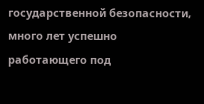государственной безопасности, много лет успешно работающего под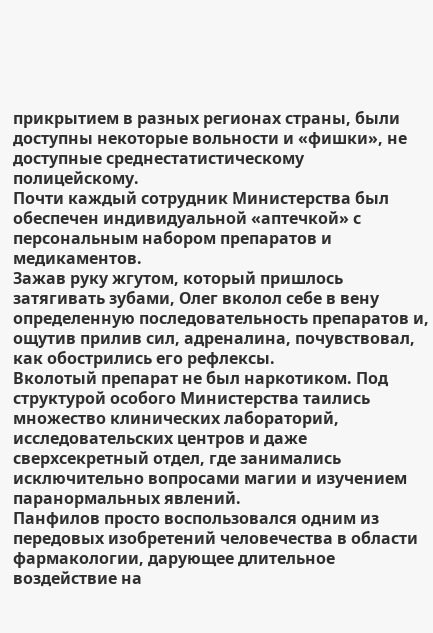прикрытием в разных регионах страны, были доступны некоторые вольности и «фишки», не доступные среднестатистическому полицейскому.
Почти каждый сотрудник Министерства был обеспечен индивидуальной «аптечкой» с персональным набором препаратов и медикаментов.
Зажав руку жгутом, который пришлось затягивать зубами, Олег вколол себе в вену определенную последовательность препаратов и, ощутив прилив сил, адреналина, почувствовал, как обострились его рефлексы.
Вколотый препарат не был наркотиком. Под структурой особого Министерства таились множество клинических лабораторий, исследовательских центров и даже сверхсекретный отдел, где занимались исключительно вопросами магии и изучением паранормальных явлений.
Панфилов просто воспользовался одним из передовых изобретений человечества в области фармакологии, дарующее длительное воздействие на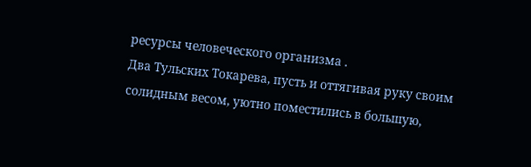ресурсы человеческого организма .
Два Тульских Токарева, пусть и оттягивая руку своим солидным весом, уютно поместились в большую,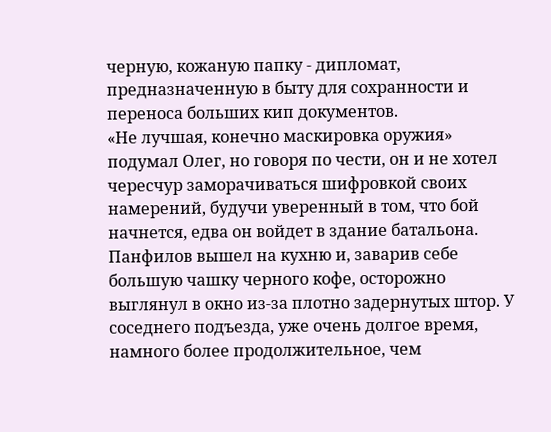черную, кожаную папку - дипломат, предназначенную в быту для сохранности и переноса больших кип документов.
«Не лучшая, конечно маскировка оружия»  подумал Олег, но говоря по чести, он и не хотел чересчур заморачиваться шифровкой своих намерений, будучи уверенный в том, что бой начнется, едва он войдет в здание батальона.
Панфилов вышел на кухню и, заварив себе большую чашку черного кофе, осторожно выглянул в окно из-за плотно задернутых штор. У соседнего подъезда, уже очень долгое время, намного более продолжительное, чем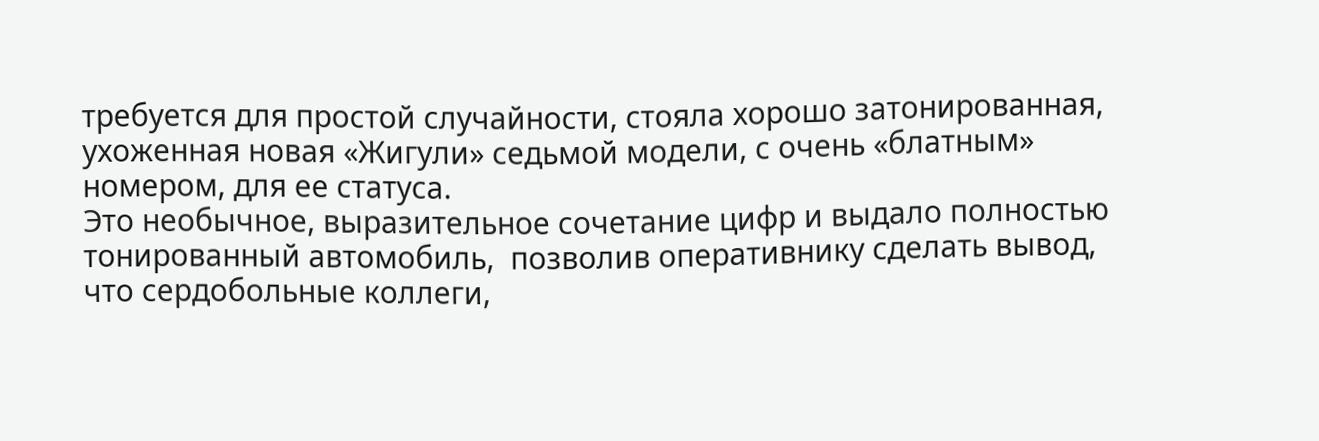требуется для простой случайности, стояла хорошо затонированная, ухоженная новая «Жигули» седьмой модели, с очень «блатным» номером, для ее статуса.
Это необычное, выразительное сочетание цифр и выдало полностью тонированный автомобиль,  позволив оперативнику сделать вывод, что сердобольные коллеги,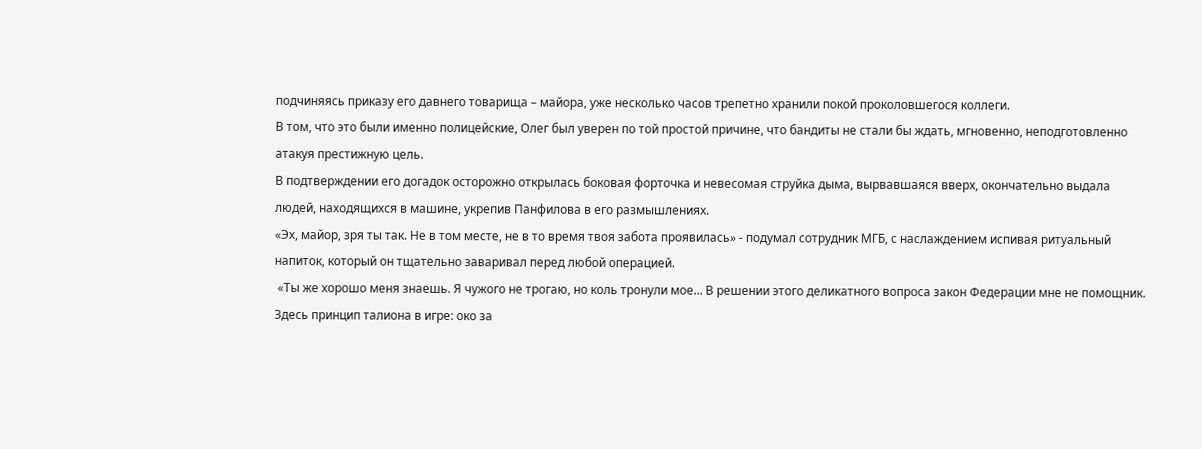подчиняясь приказу его давнего товарища – майора, уже несколько часов трепетно хранили покой проколовшегося коллеги.
В том, что это были именно полицейские, Олег был уверен по той простой причине, что бандиты не стали бы ждать, мгновенно, неподготовленно атакуя престижную цель.
В подтверждении его догадок осторожно открылась боковая форточка и невесомая струйка дыма, вырвавшаяся вверх, окончательно выдала людей, находящихся в машине, укрепив Панфилова в его размышлениях.
«Эх, майор, зря ты так. Не в том месте, не в то время твоя забота проявилась» - подумал сотрудник МГБ, с наслаждением испивая ритуальный напиток, который он тщательно заваривал перед любой операцией.
 «Ты же хорошо меня знаешь. Я чужого не трогаю, но коль тронули мое... В решении этого деликатного вопроса закон Федерации мне не помощник. Здесь принцип талиона в игре: око за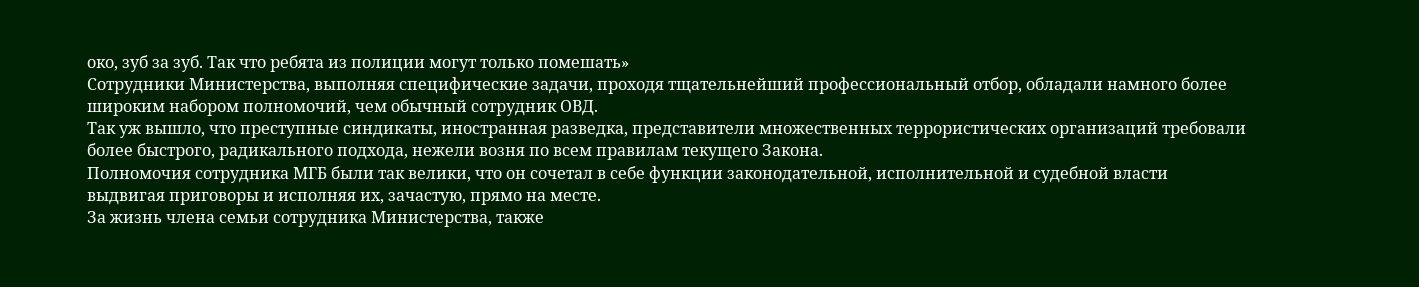око, зуб за зуб. Так что ребята из полиции могут только помешать»
Сотрудники Министерства, выполняя специфические задачи, проходя тщательнейший профессиональный отбор, обладали намного более широким набором полномочий, чем обычный сотрудник ОВД.
Так уж вышло, что преступные синдикаты, иностранная разведка, представители множественных террористических организаций требовали более быстрого, радикального подхода, нежели возня по всем правилам текущего Закона.
Полномочия сотрудника МГБ были так велики, что он сочетал в себе функции законодательной, исполнительной и судебной власти выдвигая приговоры и исполняя их, зачастую, прямо на месте.
За жизнь члена семьи сотрудника Министерства, также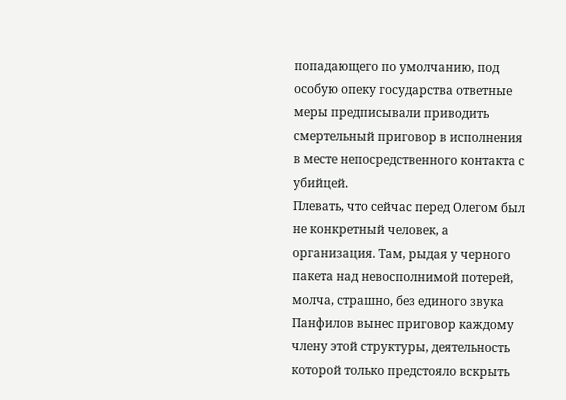попадающего по умолчанию, под особую опеку государства ответные меры предписывали приводить смертельный приговор в исполнения в месте непосредственного контакта с убийцей.
Плевать, что сейчас перед Олегом был не конкретный человек, а организация. Там, рыдая у черного пакета над невосполнимой потерей, молча, страшно, без единого звука Панфилов вынес приговор каждому члену этой структуры, деятельность которой только предстояло вскрыть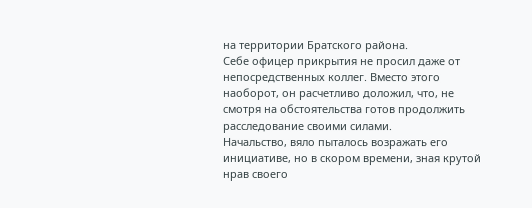на территории Братского района.
Себе офицер прикрытия не просил даже от непосредственных коллег. Вместо этого наоборот, он расчетливо доложил, что, не смотря на обстоятельства готов продолжить расследование своими силами.
Начальство, вяло пыталось возражать его инициативе, но в скором времени, зная крутой нрав своего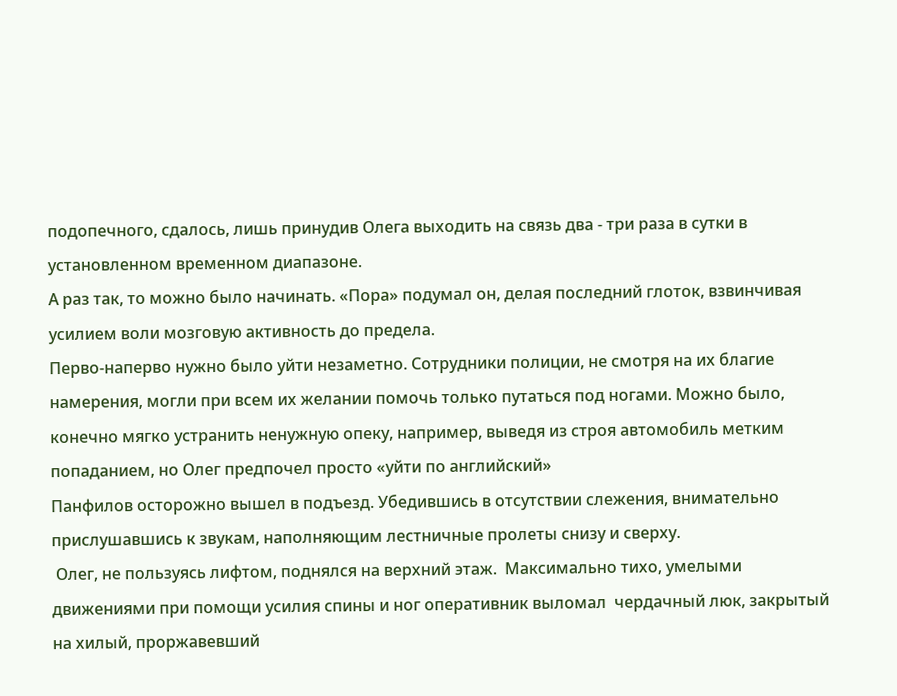подопечного, сдалось, лишь принудив Олега выходить на связь два - три раза в сутки в установленном временном диапазоне.
А раз так, то можно было начинать. «Пора» подумал он, делая последний глоток, взвинчивая усилием воли мозговую активность до предела.
Перво-наперво нужно было уйти незаметно. Сотрудники полиции, не смотря на их благие намерения, могли при всем их желании помочь только путаться под ногами. Можно было, конечно мягко устранить ненужную опеку, например, выведя из строя автомобиль метким попаданием, но Олег предпочел просто «уйти по английский»
Панфилов осторожно вышел в подъезд. Убедившись в отсутствии слежения, внимательно прислушавшись к звукам, наполняющим лестничные пролеты снизу и сверху.
 Олег, не пользуясь лифтом, поднялся на верхний этаж.  Максимально тихо, умелыми движениями при помощи усилия спины и ног оперативник выломал  чердачный люк, закрытый на хилый, проржавевший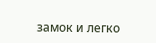замок и легко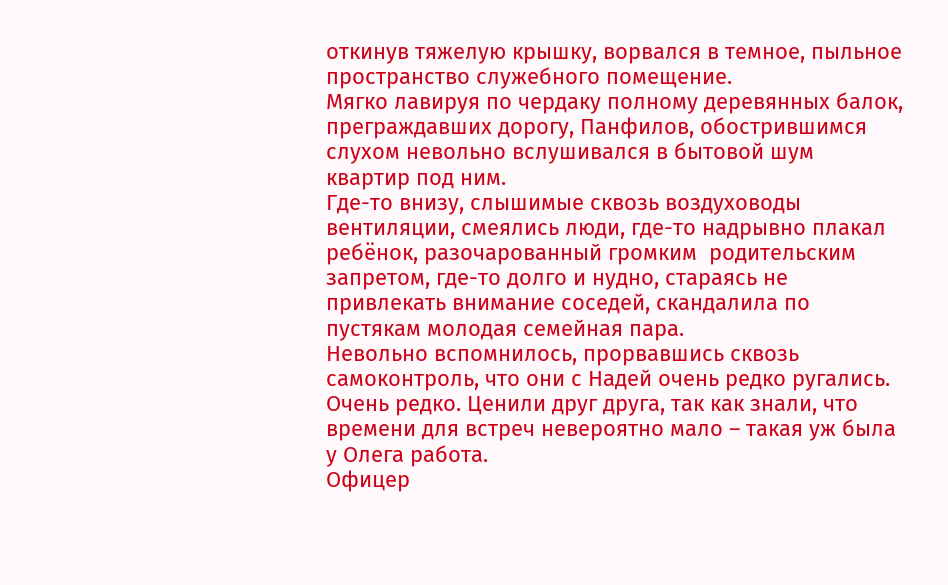откинув тяжелую крышку, ворвался в темное, пыльное пространство служебного помещение.
Мягко лавируя по чердаку полному деревянных балок, преграждавших дорогу, Панфилов, обострившимся слухом невольно вслушивался в бытовой шум квартир под ним.
Где-то внизу, слышимые сквозь воздуховоды вентиляции, смеялись люди, где-то надрывно плакал ребёнок, разочарованный громким  родительским запретом, где-то долго и нудно, стараясь не привлекать внимание соседей, скандалила по пустякам молодая семейная пара.
Невольно вспомнилось, прорвавшись сквозь самоконтроль, что они с Надей очень редко ругались. Очень редко. Ценили друг друга, так как знали, что времени для встреч невероятно мало – такая уж была у Олега работа.
Офицер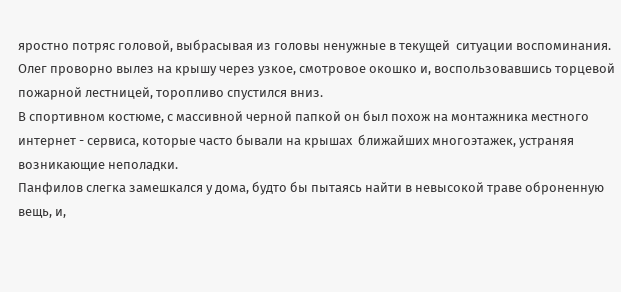яростно потряс головой, выбрасывая из головы ненужные в текущей  ситуации воспоминания.
Олег проворно вылез на крышу через узкое, смотровое окошко и, воспользовавшись торцевой пожарной лестницей, торопливо спустился вниз.
В спортивном костюме, с массивной черной папкой он был похож на монтажника местного интернет - сервиса, которые часто бывали на крышах  ближайших многоэтажек, устраняя возникающие неполадки.
Панфилов слегка замешкался у дома, будто бы пытаясь найти в невысокой траве оброненную вещь, и,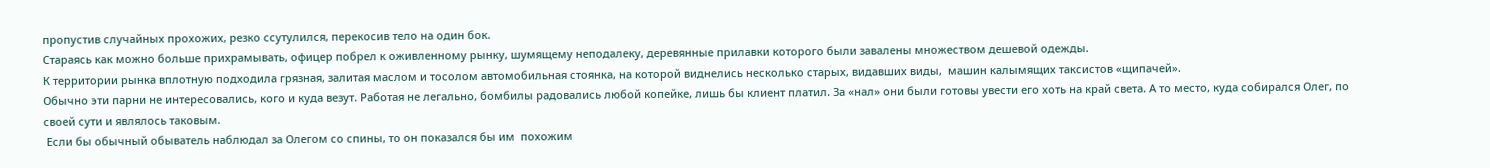пропустив случайных прохожих, резко ссутулился, перекосив тело на один бок.
Стараясь как можно больше прихрамывать, офицер побрел к оживленному рынку, шумящему неподалеку, деревянные прилавки которого были завалены множеством дешевой одежды.
К территории рынка вплотную подходила грязная, залитая маслом и тосолом автомобильная стоянка, на которой виднелись несколько старых, видавших виды,  машин калымящих таксистов «щипачей».
Обычно эти парни не интересовались, кого и куда везут. Работая не легально, бомбилы радовались любой копейке, лишь бы клиент платил. За «нал» они были готовы увести его хоть на край света. А то место, куда собирался Олег, по своей сути и являлось таковым.
 Если бы обычный обыватель наблюдал за Олегом со спины, то он показался бы им  похожим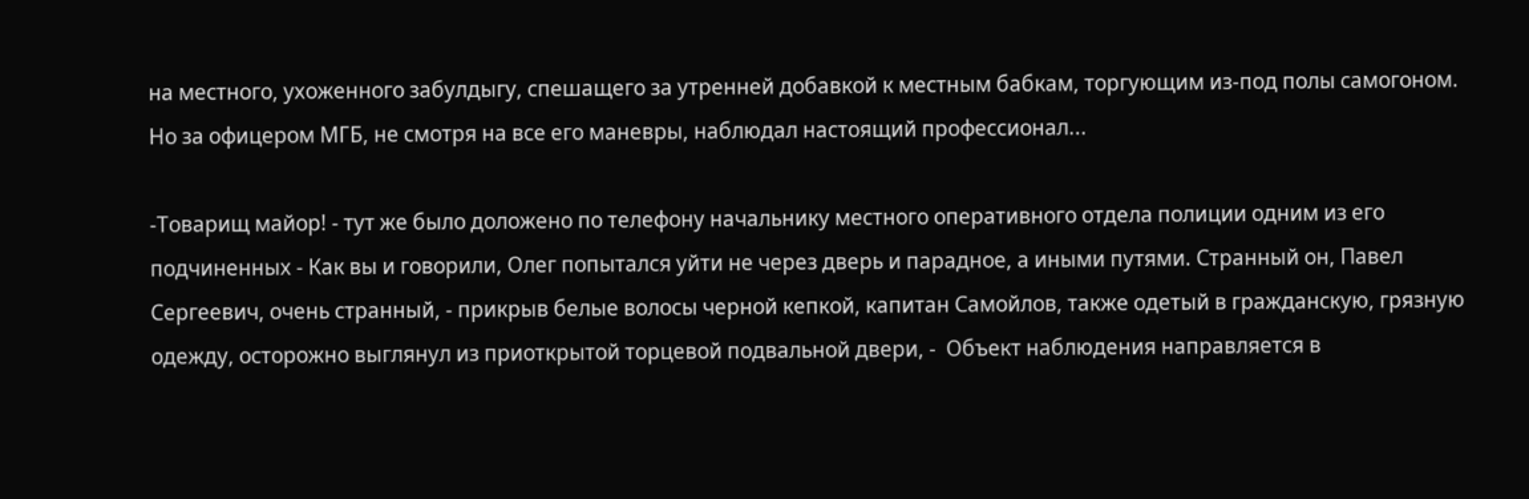на местного, ухоженного забулдыгу, спешащего за утренней добавкой к местным бабкам, торгующим из-под полы самогоном.
Но за офицером МГБ, не смотря на все его маневры, наблюдал настоящий профессионал...

-Товарищ майор! - тут же было доложено по телефону начальнику местного оперативного отдела полиции одним из его подчиненных - Как вы и говорили, Олег попытался уйти не через дверь и парадное, а иными путями. Странный он, Павел Сергеевич, очень странный, - прикрыв белые волосы черной кепкой, капитан Самойлов, также одетый в гражданскую, грязную одежду, осторожно выглянул из приоткрытой торцевой подвальной двери, -  Объект наблюдения направляется в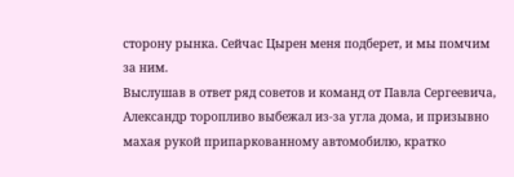сторону рынка. Сейчас Цырен меня подберет, и мы помчим за ним.
Выслушав в ответ ряд советов и команд от Павла Сергеевича, Александр торопливо выбежал из-за угла дома, и призывно махая рукой припаркованному автомобилю, кратко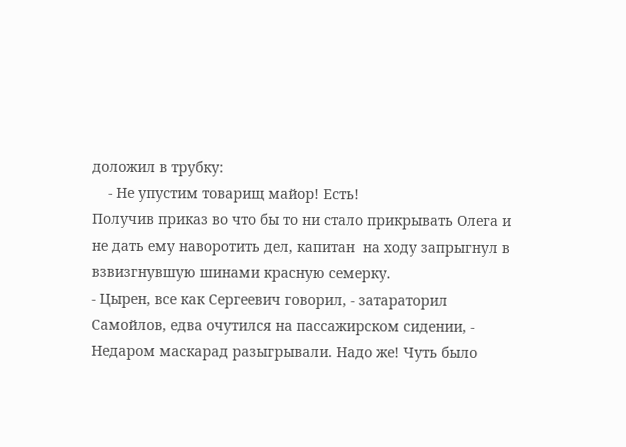доложил в трубку:
    - Не упустим товарищ майор! Есть!
Получив приказ во что бы то ни стало прикрывать Олега и не дать ему наворотить дел, капитан  на ходу запрыгнул в взвизгнувшую шинами красную семерку.
- Цырен, все как Сергеевич говорил, - затараторил Самойлов, едва очутился на пассажирском сидении, -  Недаром маскарад разыгрывали. Надо же! Чуть было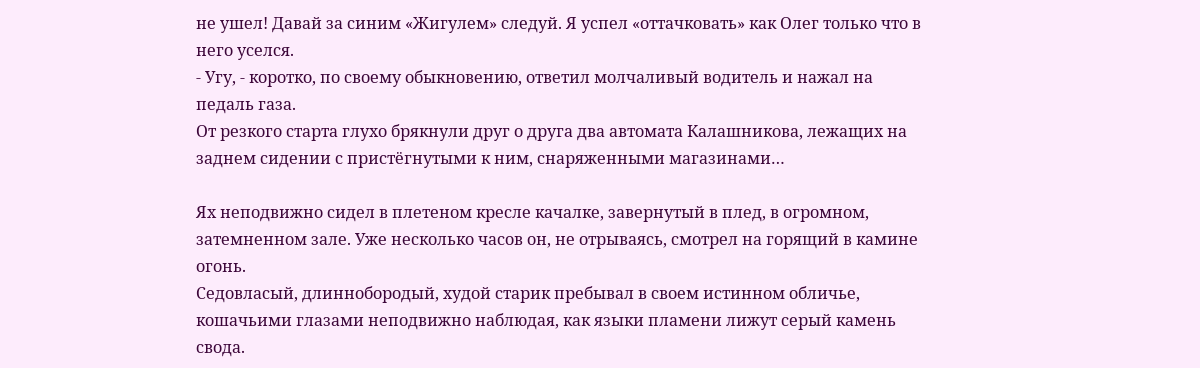не ушел! Давай за синим «Жигулем» следуй. Я успел «оттачковать» как Олег только что в него уселся.
- Угу, - коротко, по своему обыкновению, ответил молчаливый водитель и нажал на педаль газа.
От резкого старта глухо брякнули друг о друга два автомата Калашникова, лежащих на заднем сидении с пристёгнутыми к ним, снаряженными магазинами…

Ях неподвижно сидел в плетеном кресле качалке, завернутый в плед, в огромном, затемненном зале. Уже несколько часов он, не отрываясь, смотрел на горящий в камине огонь.
Седовласый, длиннобородый, худой старик пребывал в своем истинном обличье, кошачьими глазами неподвижно наблюдая, как языки пламени лижут серый камень свода.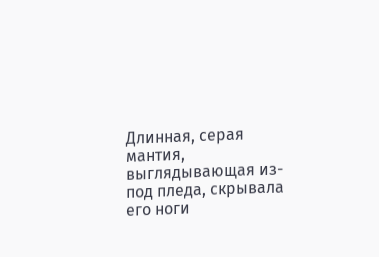Длинная, серая мантия, выглядывающая из-под пледа, скрывала его ноги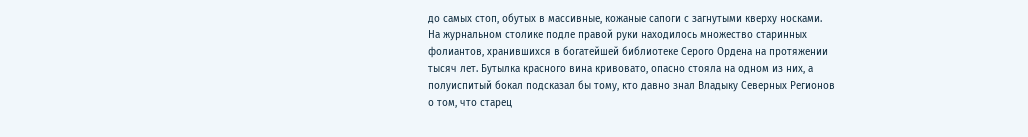до самых стоп, обутых в массивные, кожаные сапоги с загнутыми кверху носками.
На журнальном столике подле правой руки находилось множество старинных фолиантов, хранившихся в богатейшей библиотеке Серого Ордена на протяжении тысяч лет. Бутылка красного вина кривовато, опасно стояла на одном из них, а полуиспитый бокал подсказал бы тому, кто давно знал Владыку Северных Регионов о том, что старец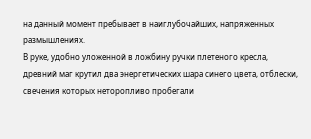на данный момент пребывает в наиглубочайших, напряженных размышлениях.
В руке, удобно уложенной в ложбину ручки плетеного кресла, древний маг крутил два энергетических шара синего цвета, отблески, свечения которых неторопливо пробегали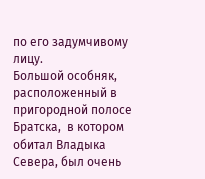по его задумчивому лицу.
Большой особняк, расположенный в пригородной полосе Братска,  в котором обитал Владыка Севера, был очень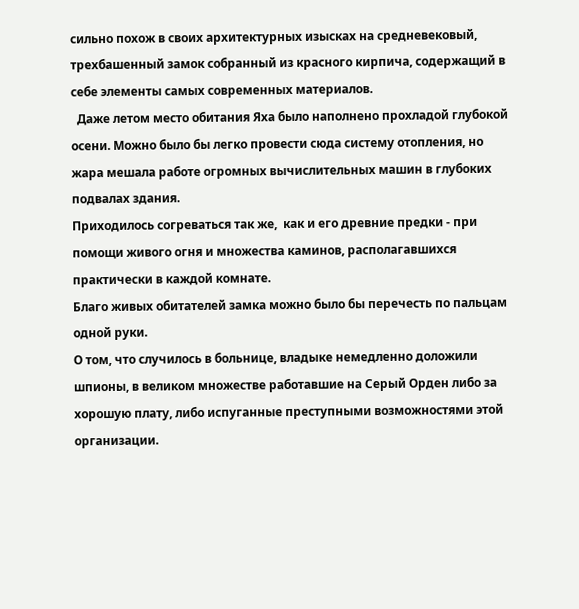сильно похож в своих архитектурных изысках на средневековый, трехбашенный замок собранный из красного кирпича, содержащий в себе элементы самых современных материалов.
  Даже летом место обитания Яха было наполнено прохладой глубокой осени. Можно было бы легко провести сюда систему отопления, но жара мешала работе огромных вычислительных машин в глубоких подвалах здания.
Приходилось согреваться так же,  как и его древние предки - при помощи живого огня и множества каминов, располагавшихся практически в каждой комнате.
Благо живых обитателей замка можно было бы перечесть по пальцам одной руки.
О том, что случилось в больнице, владыке немедленно доложили шпионы, в великом множестве работавшие на Серый Орден либо за хорошую плату, либо испуганные преступными возможностями этой организации.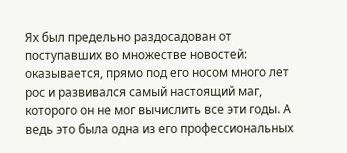Ях был предельно раздосадован от поступавших во множестве новостей: оказывается, прямо под его носом много лет рос и развивался самый настоящий маг, которого он не мог вычислить все эти годы. А ведь это была одна из его профессиональных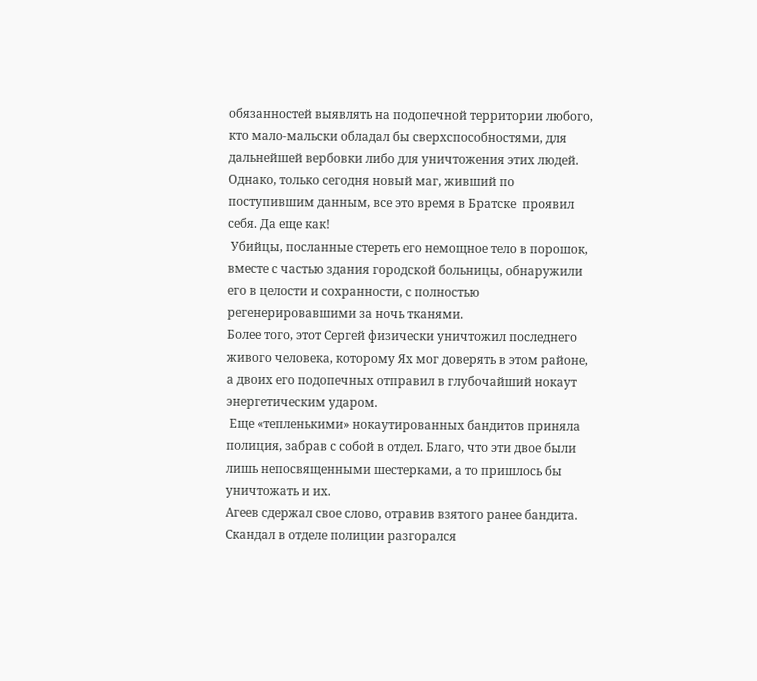обязанностей выявлять на подопечной территории любого, кто мало-мальски обладал бы сверхспособностями, для дальнейшей вербовки либо для уничтожения этих людей.
Однако, только сегодня новый маг, живший по поступившим данным, все это время в Братске  проявил себя. Да еще как!
 Убийцы, посланные стереть его немощное тело в порошок, вместе с частью здания городской больницы, обнаружили его в целости и сохранности, с полностью регенерировавшими за ночь тканями.
Более того, этот Сергей физически уничтожил последнего живого человека, которому Ях мог доверять в этом районе, а двоих его подопечных отправил в глубочайший нокаут энергетическим ударом.
 Еще «тепленькими» нокаутированных бандитов приняла полиция, забрав с собой в отдел. Благо, что эти двое были лишь непосвященными шестерками, а то пришлось бы уничтожать и их.
Агеев сдержал свое слово, отравив взятого ранее бандита. Скандал в отделе полиции разгорался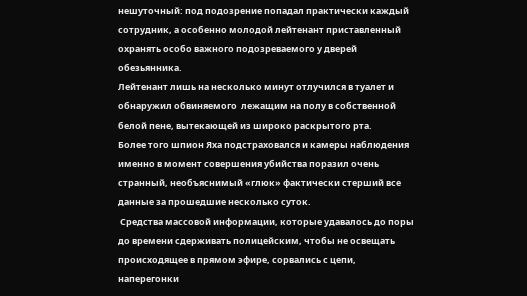нешуточный: под подозрение попадал практически каждый сотрудник, а особенно молодой лейтенант приставленный охранять особо важного подозреваемого у дверей обезьянника.
Лейтенант лишь на несколько минут отлучился в туалет и обнаружил обвиняемого  лежащим на полу в собственной белой пене, вытекающей из широко раскрытого рта.
Более того шпион Яха подстраховался и камеры наблюдения именно в момент совершения убийства поразил очень странный, необъяснимый «глюк» фактически стерший все данные за прошедшие несколько суток.
 Средства массовой информации, которые удавалось до поры до времени сдерживать полицейским, чтобы не освещать происходящее в прямом эфире, сорвались с цепи, наперегонки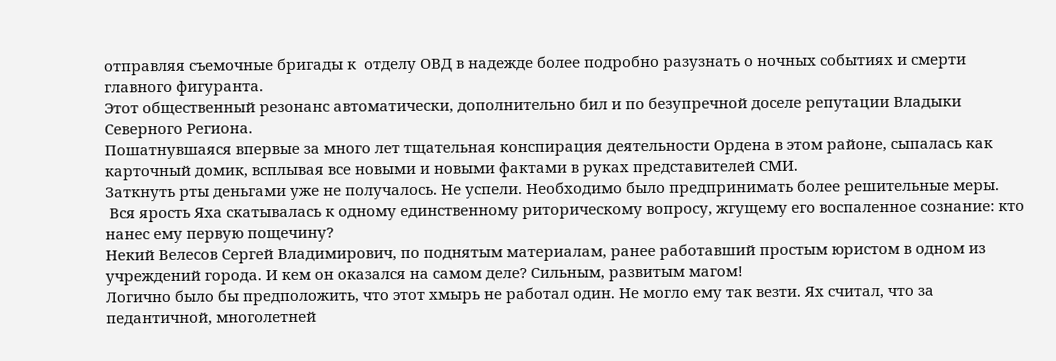отправляя съемочные бригады к  отделу ОВД в надежде более подробно разузнать о ночных событиях и смерти главного фигуранта.
Этот общественный резонанс автоматически, дополнительно бил и по безупречной доселе репутации Владыки Северного Региона.
Пошатнувшаяся впервые за много лет тщательная конспирация деятельности Ордена в этом районе, сыпалась как карточный домик, всплывая все новыми и новыми фактами в руках представителей СМИ.
Заткнуть рты деньгами уже не получалось. Не успели. Необходимо было предпринимать более решительные меры.
 Вся ярость Яха скатывалась к одному единственному риторическому вопросу, жгущему его воспаленное сознание: кто нанес ему первую пощечину?
Некий Велесов Сергей Владимирович, по поднятым материалам, ранее работавший простым юристом в одном из учреждений города. И кем он оказался на самом деле? Сильным, развитым магом!
Логично было бы предположить, что этот хмырь не работал один. Не могло ему так везти. Ях считал, что за педантичной, многолетней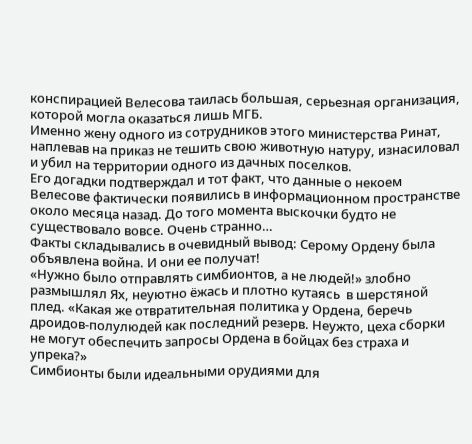конспирацией Велесова таилась большая, серьезная организация, которой могла оказаться лишь МГБ.
Именно жену одного из сотрудников этого министерства Ринат, наплевав на приказ не тешить свою животную натуру, изнасиловал и убил на территории одного из дачных поселков.
Его догадки подтверждал и тот факт, что данные о некоем Велесове фактически появились в информационном пространстве около месяца назад. До того момента выскочки будто не существовало вовсе. Очень странно…
Факты складывались в очевидный вывод: Серому Ордену была объявлена война. И они ее получат!
«Нужно было отправлять симбионтов, а не людей!» злобно размышлял Ях, неуютно ёжась и плотно кутаясь  в шерстяной  плед. «Какая же отвратительная политика у Ордена, беречь дроидов-полулюдей как последний резерв. Неужто, цеха сборки не могут обеспечить запросы Ордена в бойцах без страха и упрека?»
Симбионты были идеальными орудиями для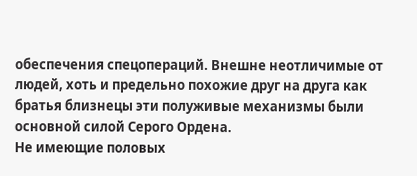обеспечения спецопераций. Внешне неотличимые от людей, хоть и предельно похожие друг на друга как братья близнецы эти полуживые механизмы были основной силой Серого Ордена.
Не имеющие половых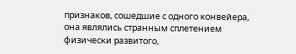признаков, сошедшие с одного конвейера, она являлись странным сплетением физически развитого,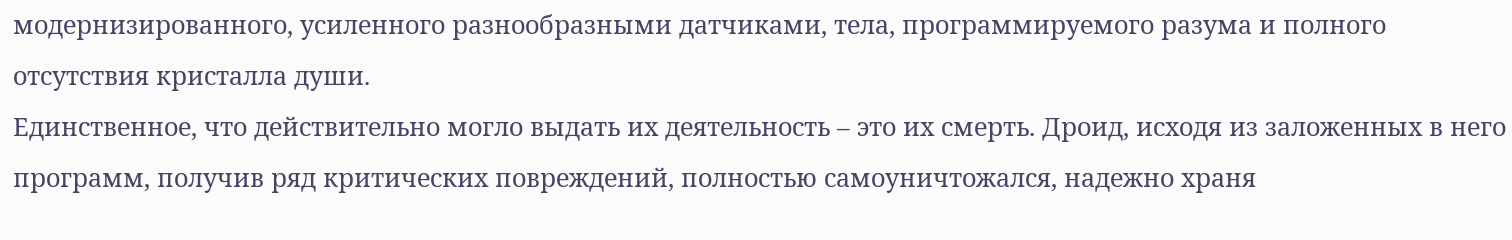модернизированного, усиленного разнообразными датчиками, тела, программируемого разума и полного отсутствия кристалла души.
Единственное, что действительно могло выдать их деятельность – это их смерть. Дроид, исходя из заложенных в него программ, получив ряд критических повреждений, полностью самоуничтожался, надежно храня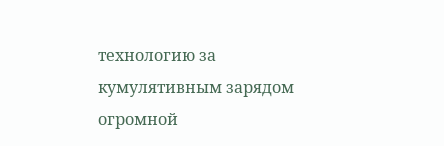технологию за кумулятивным зарядом огромной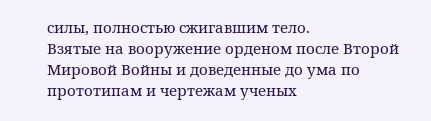силы, полностью сжигавшим тело.
Взятые на вооружение орденом после Второй Мировой Войны и доведенные до ума по прототипам и чертежам ученых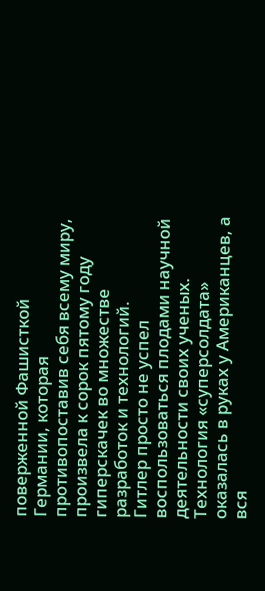поверженной Фашисткой Германии, которая противопоставив себя всему миру, произвела к сорок пятому году гиперскачек во множестве разработок и технологий.
Гитлер просто не успел воспользоваться плодами научной деятельности своих ученых. Технология «суперсолдата» оказалась в руках у Американцев, а вся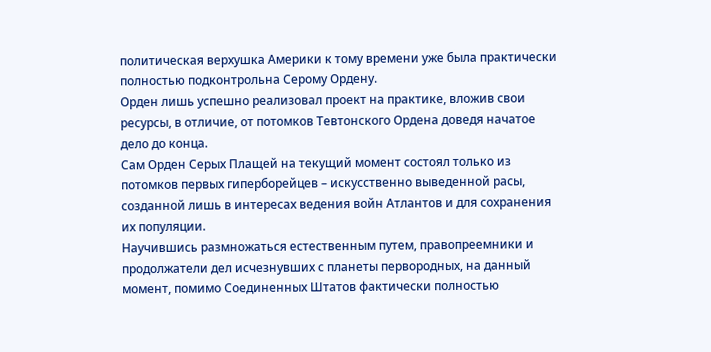политическая верхушка Америки к тому времени уже была практически полностью подконтрольна Серому Ордену.
Орден лишь успешно реализовал проект на практике, вложив свои ресурсы, в отличие, от потомков Тевтонского Ордена доведя начатое дело до конца.
Сам Орден Серых Плащей на текущий момент состоял только из потомков первых гиперборейцев – искусственно выведенной расы, созданной лишь в интересах ведения войн Атлантов и для сохранения их популяции.
Научившись размножаться естественным путем, правопреемники и продолжатели дел исчезнувших с планеты первородных, на данный момент, помимо Соединенных Штатов фактически полностью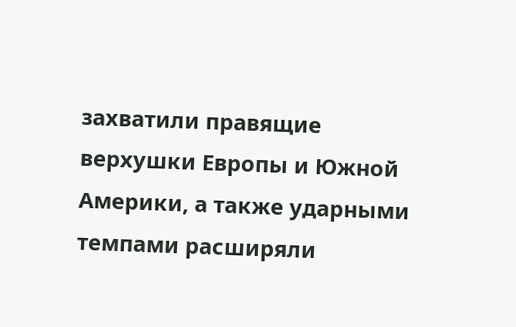захватили правящие верхушки Европы и Южной Америки, а также ударными темпами расширяли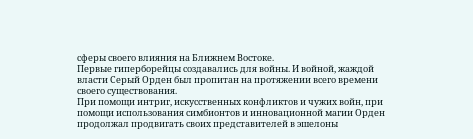сферы своего влияния на Ближнем Востоке.
Первые гиперборейцы создавались для войны. И войной, жаждой власти Серый Орден был пропитан на протяжении всего времени своего существования.
При помощи интриг, искусственных конфликтов и чужих войн, при помощи использования симбионтов и инновационной магии Орден продолжал продвигать своих представителей в эшелоны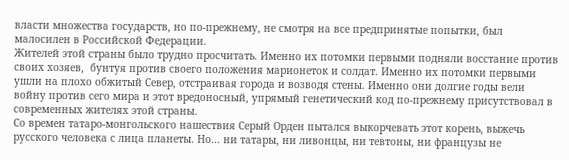власти множества государств, но по-прежнему, не смотря на все предпринятые попытки, был малосилен в Российской Федерации.
Жителей этой страны было трудно просчитать. Именно их потомки первыми подняли восстание против своих хозяев,  бунтуя против своего положения марионеток и солдат. Именно их потомки первыми ушли на плохо обжитый Север, отстраивая города и возводя стены. Именно они долгие годы вели войну против сего мира и этот вредоносный, упрямый генетический код по-прежнему присутствовал в современных жителях этой страны.
Со времен татаро-монгольского нашествия Серый Орден пытался выкорчевать этот корень, выжечь русского человека с лица планеты. Но… ни татары, ни ливонцы, ни тевтоны, ни французы не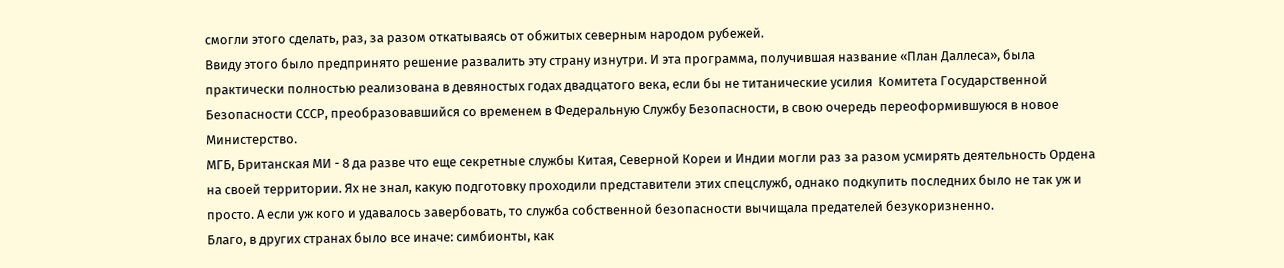смогли этого сделать, раз, за разом откатываясь от обжитых северным народом рубежей.
Ввиду этого было предпринято решение развалить эту страну изнутри. И эта программа, получившая название «План Даллеса», была практически полностью реализована в девяностых годах двадцатого века, если бы не титанические усилия  Комитета Государственной Безопасности СССР, преобразовавшийся со временем в Федеральную Службу Безопасности, в свою очередь переоформившуюся в новое Министерство.
МГБ, Британская МИ - 8 да разве что еще секретные службы Китая, Северной Кореи и Индии могли раз за разом усмирять деятельность Ордена на своей территории. Ях не знал, какую подготовку проходили представители этих спецслужб, однако подкупить последних было не так уж и просто. А если уж кого и удавалось завербовать, то служба собственной безопасности вычищала предателей безукоризненно.
Благо, в других странах было все иначе: симбионты, как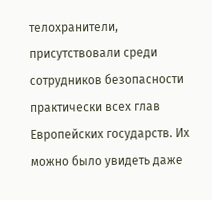телохранители, присутствовали среди сотрудников безопасности практически всех глав Европейских государств. Их можно было увидеть даже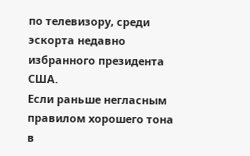по телевизору, среди эскорта недавно избранного президента США.
Если раньше негласным правилом хорошего тона в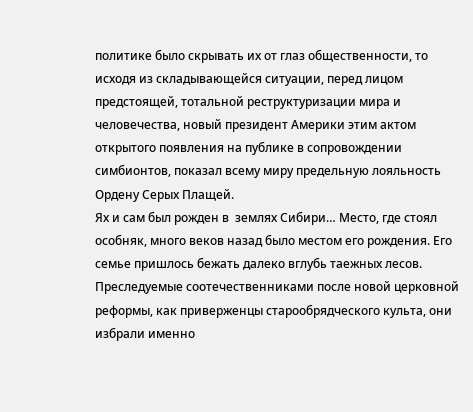политике было скрывать их от глаз общественности, то исходя из складывающейся ситуации, перед лицом предстоящей, тотальной реструктуризации мира и человечества, новый президент Америки этим актом открытого появления на публике в сопровождении симбионтов, показал всему миру предельную лояльность Ордену Серых Плащей.
Ях и сам был рожден в  землях Сибири… Место, где стоял особняк, много веков назад было местом его рождения. Его семье пришлось бежать далеко вглубь таежных лесов. Преследуемые соотечественниками после новой церковной реформы, как приверженцы старообрядческого культа, они избрали именно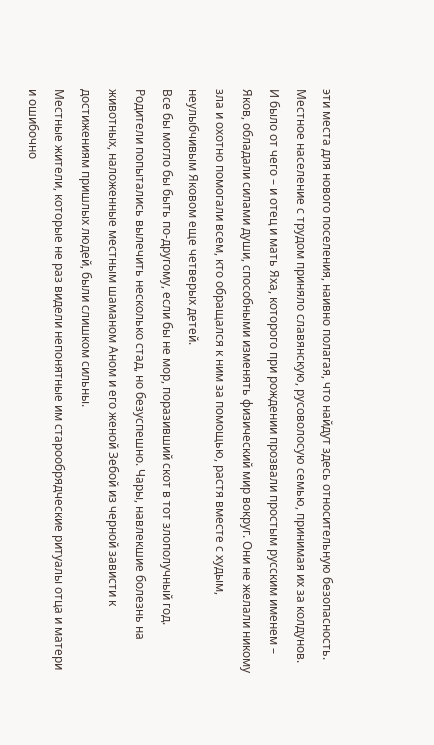эти места для нового поселения, наивно полагая, что найдут здесь относительную безопасность.
Местное население с трудом приняло славянскую, русоволосую семью, принимая их за колдунов.
И было от чего – и отец и мать Яха, которого при рождении прозвали простым русским именем – Яков, обладали силами души, способными изменять физический мир вокруг. Они не желали никому зла и охотно помогали всем, кто обращался к ним за помощью, растя вместе с худым, неулыбчивым Яковом еще четверых детей.
Все бы могло бы быть по-другому, если бы не мор, поразивший скот в тот злополучный год. Родители попытались вылечить несколько стад, но безуспешно. Чары, навлекшие болезнь на животных, наложенные местным шаманом Аном и его женой Зебой из черной зависти к достижениям пришлых людей, были слишком сильны.
Местные жители, которые не раз видели непонятные им старообрядческие ритуалы отца и матери и ошибочно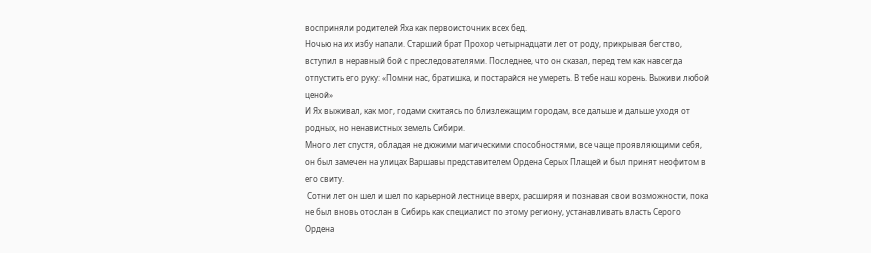восприняли родителей Яха как первоисточник всех бед.
Ночью на их избу напали. Старший брат Прохор четырнадцати лет от роду, прикрывая бегство, вступил в неравный бой с преследователями. Последнее, что он сказал, перед тем как навсегда отпустить его руку: «Помни нас, братишка, и постарайся не умереть. В тебе наш корень. Выживи любой ценой»
И Ях выживал, как мог, годами скитаясь по близлежащим городам, все дальше и дальше уходя от родных, но ненавистных земель Сибири.
Много лет спустя, обладая не дюжими магическими способностями, все чаще проявляющими себя, он был замечен на улицах Варшавы представителем Ордена Серых Плащей и был принят неофитом в его свиту.
 Сотни лет он шел и шел по карьерной лестнице вверх, расширяя и познавая свои возможности, пока не был вновь отослан в Сибирь как специалист по этому региону, устанавливать власть Серого Ордена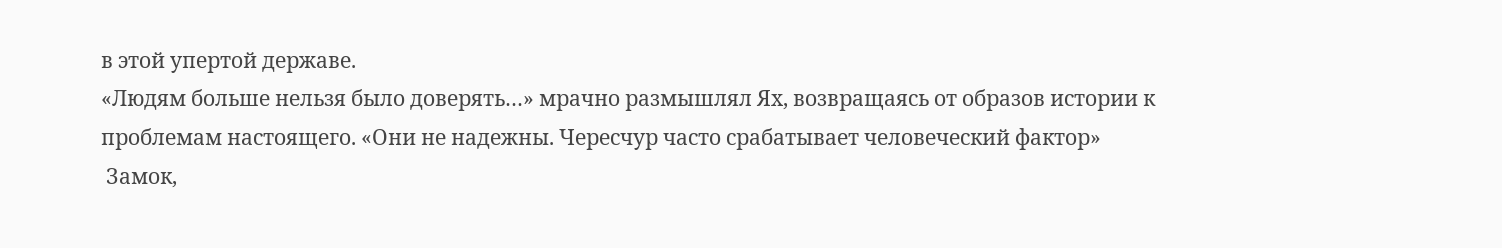в этой упертой державе.
«Людям больше нельзя было доверять…» мрачно размышлял Ях, возвращаясь от образов истории к проблемам настоящего. «Они не надежны. Чересчур часто срабатывает человеческий фактор»
 Замок,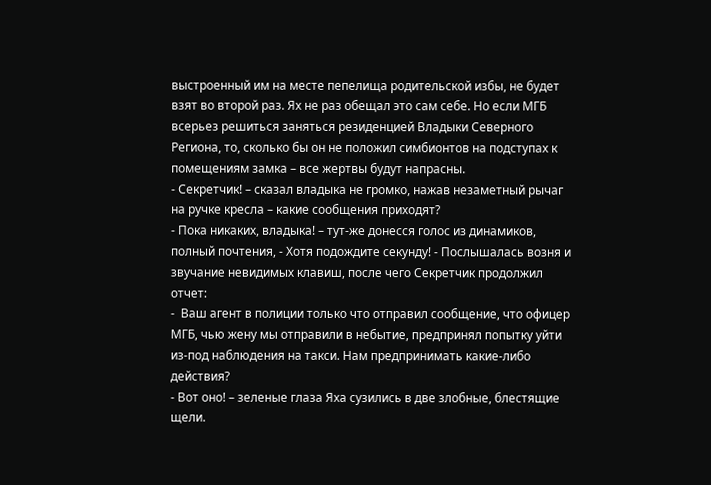выстроенный им на месте пепелища родительской избы, не будет взят во второй раз. Ях не раз обещал это сам себе. Но если МГБ всерьез решиться заняться резиденцией Владыки Северного Региона, то, сколько бы он не положил симбионтов на подступах к помещениям замка – все жертвы будут напрасны.
- Секретчик! – сказал владыка не громко, нажав незаметный рычаг на ручке кресла – какие сообщения приходят?
- Пока никаких, владыка! – тут-же донесся голос из динамиков, полный почтения, - Хотя подождите секунду! - Послышалась возня и звучание невидимых клавиш, после чего Секретчик продолжил отчет:
-  Ваш агент в полиции только что отправил сообщение, что офицер МГБ, чью жену мы отправили в небытие, предпринял попытку уйти из-под наблюдения на такси. Нам предпринимать какие-либо действия?
- Вот оно! – зеленые глаза Яха сузились в две злобные, блестящие щели.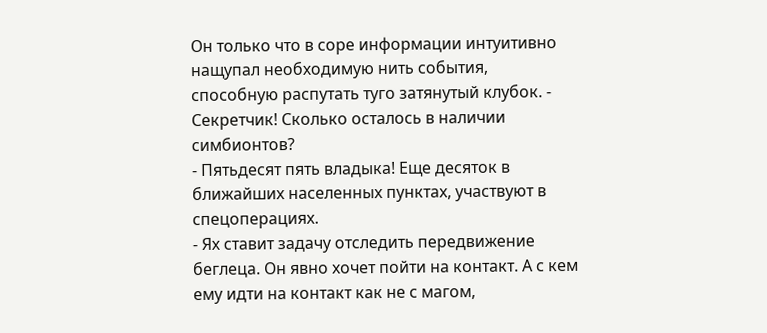Он только что в соре информации интуитивно нащупал необходимую нить события, способную распутать туго затянутый клубок. - Секретчик! Сколько осталось в наличии симбионтов?
- Пятьдесят пять владыка! Еще десяток в ближайших населенных пунктах, участвуют в спецоперациях.
- Ях ставит задачу отследить передвижение беглеца. Он явно хочет пойти на контакт. А с кем ему идти на контакт как не с магом,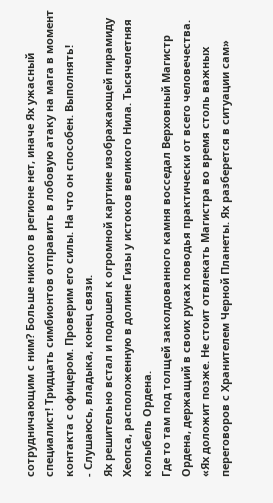сотрудничающим с ним? Больше никого в регионе нет, иначе Ях ужасный специалист! Тридцать симбионтов отправить в лобовую атаку на мага в момент контакта с офицером. Проверим его силы. На что он способен. Выполнять!
- Слушаюсь, владыка, конец связи.
Ях решительно встал и подошел к огромной картине изображающей пирамиду Хеопса, расположенную в долине Гизы у истоков великого Нила. Тысячелетняя колыбель Ордена.
Где то там под толщей заколдованного камня восседал Верховный Магистр Ордена, держащий в своих руках поводья практически от всего человечества.
«Ях доложит позже. Не стоит отвлекать Магистра во время столь важных переговоров с Хранителем Черной Планеты. Ях разберется в ситуации сам»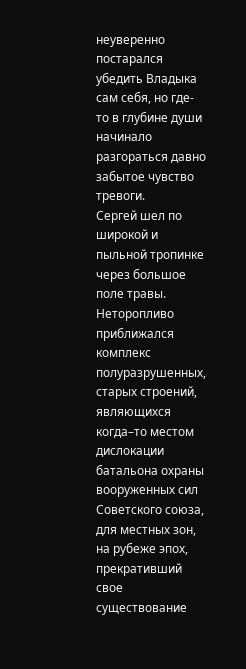неуверенно постарался убедить Владыка сам себя, но где-то в глубине души начинало разгораться давно забытое чувство тревоги.
Сергей шел по широкой и пыльной тропинке через большое поле травы. Неторопливо приближался комплекс полуразрушенных, старых строений, являющихся когда–то местом дислокации батальона охраны вооруженных сил Советского союза, для местных зон, на рубеже эпох, прекративший свое существование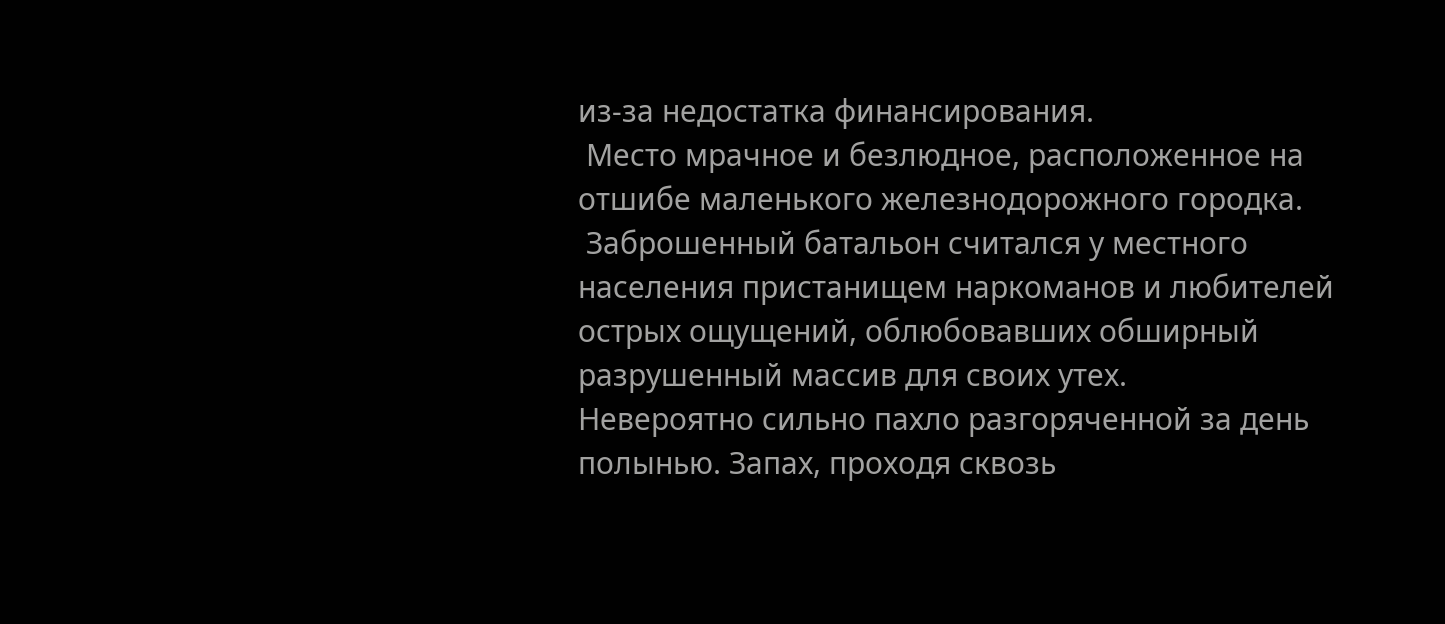из-за недостатка финансирования.
 Место мрачное и безлюдное, расположенное на отшибе маленького железнодорожного городка.
 Заброшенный батальон считался у местного населения пристанищем наркоманов и любителей острых ощущений, облюбовавших обширный разрушенный массив для своих утех.
Невероятно сильно пахло разгоряченной за день полынью. Запах, проходя сквозь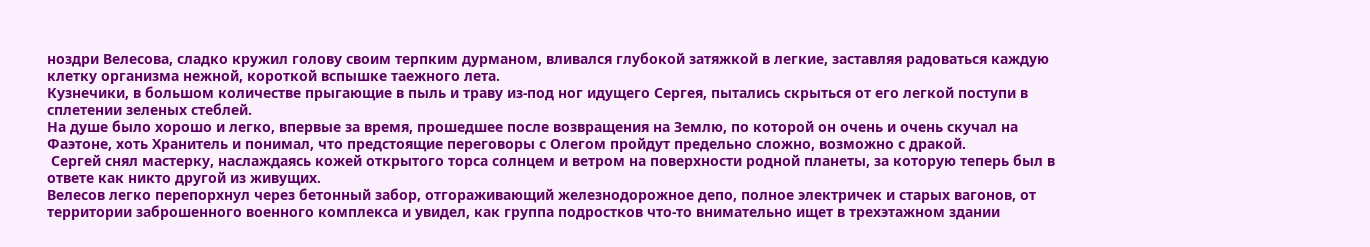ноздри Велесова, сладко кружил голову своим терпким дурманом, вливался глубокой затяжкой в легкие, заставляя радоваться каждую клетку организма нежной, короткой вспышке таежного лета.
Кузнечики, в большом количестве прыгающие в пыль и траву из-под ног идущего Сергея, пытались скрыться от его легкой поступи в сплетении зеленых стеблей.
На душе было хорошо и легко, впервые за время, прошедшее после возвращения на Землю, по которой он очень и очень скучал на Фаэтоне, хоть Хранитель и понимал, что предстоящие переговоры с Олегом пройдут предельно сложно, возможно с дракой.
 Сергей снял мастерку, наслаждаясь кожей открытого торса солнцем и ветром на поверхности родной планеты, за которую теперь был в ответе как никто другой из живущих.
Велесов легко перепорхнул через бетонный забор, отгораживающий железнодорожное депо, полное электричек и старых вагонов, от территории заброшенного военного комплекса и увидел, как группа подростков что-то внимательно ищет в трехэтажном здании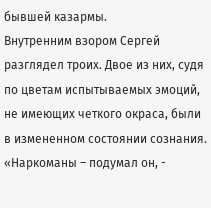бывшей казармы.
Внутренним взором Сергей разглядел троих. Двое из них, судя по цветам испытываемых эмоций, не имеющих четкого окраса, были в измененном состоянии сознания. «Наркоманы – подумал он, -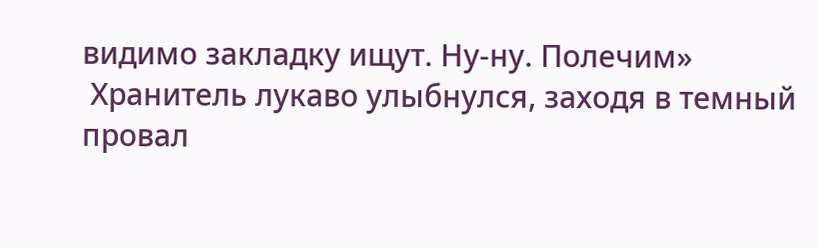видимо закладку ищут. Ну-ну. Полечим»
 Хранитель лукаво улыбнулся, заходя в темный провал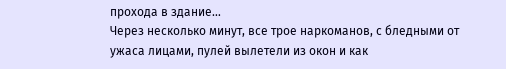прохода в здание…
Через несколько минут, все трое наркоманов, с бледными от ужаса лицами, пулей вылетели из окон и как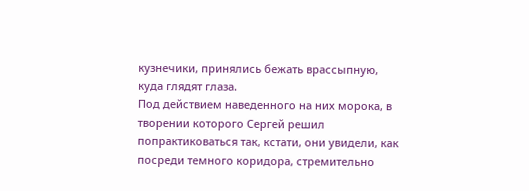кузнечики, принялись бежать врассыпную, куда глядят глаза.
Под действием наведенного на них морока, в творении которого Сергей решил попрактиковаться так, кстати, они увидели, как посреди темного коридора, стремительно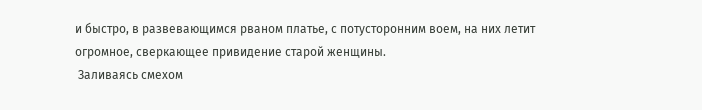и быстро, в развевающимся рваном платье, с потусторонним воем, на них летит огромное, сверкающее привидение старой женщины.
 Заливаясь смехом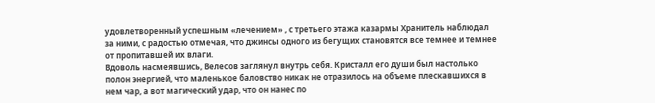удовлетворенный успешным «лечением» , с третьего этажа казармы Хранитель наблюдал за ними, с радостью отмечая, что джинсы одного из бегущих становятся все темнее и темнее от пропитавшей их влаги.
Вдоволь насмеявшись, Велесов заглянул внутрь себя. Кристалл его души был настолько полон энергией, что маленькое баловство никак не отразилось на объеме плескавшихся в нем чар, а вот магический удар, что он нанес по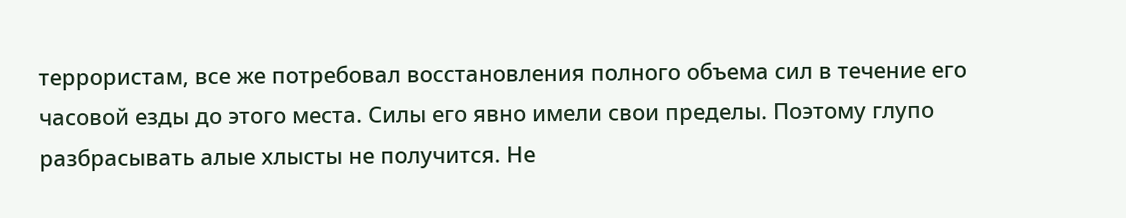террористам, все же потребовал восстановления полного объема сил в течение его часовой езды до этого места. Силы его явно имели свои пределы. Поэтому глупо разбрасывать алые хлысты не получится. Не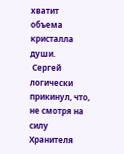хватит объема кристалла души.
 Сергей логически прикинул, что, не смотря на силу Хранителя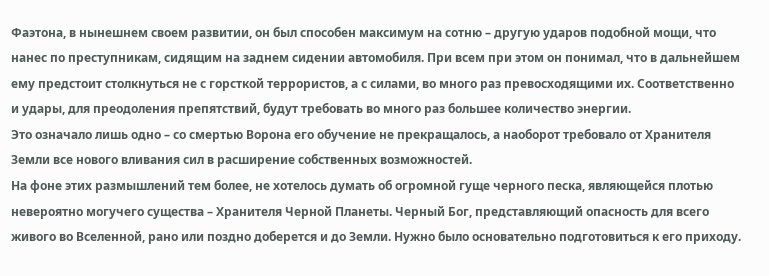Фаэтона, в нынешнем своем развитии, он был способен максимум на сотню – другую ударов подобной мощи, что нанес по преступникам, сидящим на заднем сидении автомобиля. При всем при этом он понимал, что в дальнейшем ему предстоит столкнуться не с горсткой террористов, а с силами, во много раз превосходящими их. Соответственно и удары, для преодоления препятствий, будут требовать во много раз большее количество энергии.
Это означало лишь одно – со смертью Ворона его обучение не прекращалось, а наоборот требовало от Хранителя Земли все нового вливания сил в расширение собственных возможностей.
На фоне этих размышлений тем более, не хотелось думать об огромной гуще черного песка, являющейся плотью невероятно могучего существа – Хранителя Черной Планеты. Черный Бог, представляющий опасность для всего живого во Вселенной, рано или поздно доберется и до Земли. Нужно было основательно подготовиться к его приходу.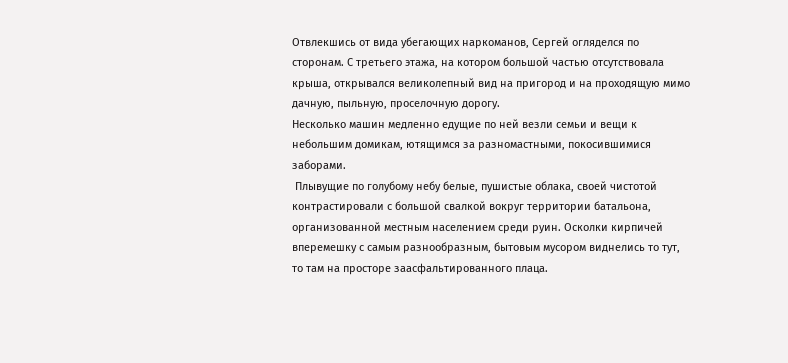Отвлекшись от вида убегающих наркоманов, Сергей огляделся по сторонам. С третьего этажа, на котором большой частью отсутствовала крыша, открывался великолепный вид на пригород и на проходящую мимо дачную, пыльную, проселочную дорогу.
Несколько машин медленно едущие по ней везли семьи и вещи к небольшим домикам, ютящимся за разномастными, покосившимися заборами.
 Плывущие по голубому небу белые, пушистые облака, своей чистотой контрастировали с большой свалкой вокруг территории батальона, организованной местным населением среди руин. Осколки кирпичей вперемешку с самым разнообразным, бытовым мусором виднелись то тут, то там на просторе заасфальтированного плаца.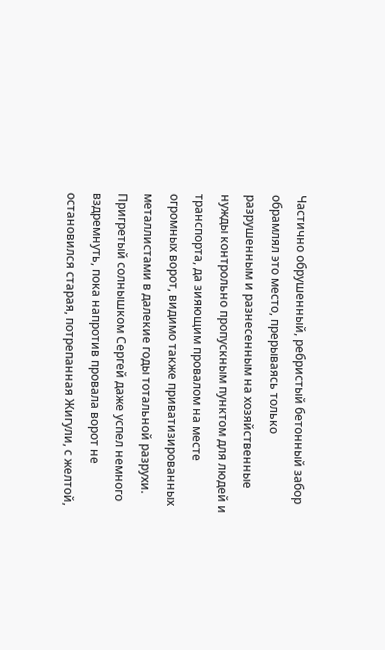Частично обрушенный, ребристый бетонный забор обрамлял это место, прерываясь только разрушенным и разнесенным на хозяйственные нужды контрольно пропускным пунктом для людей и транспорта, да зияющим провалом на месте огромных ворот, видимо также приватизированных металлистами в далекие годы тотальной разрухи.
Пригретый солнышком Сергей даже успел немного вздремнуть, пока напротив провала ворот не остановился старая, потрепанная Жигули, с желтой,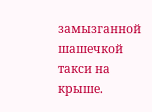замызганной шашечкой такси на крыше.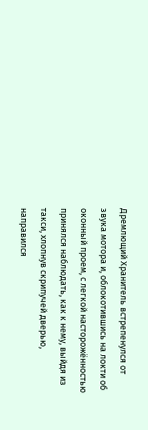Дремлющий Хранитель встрепенулся от звука мотора и, облокотившись на локти об оконный проем, с легкой насторожённостью принялся наблюдать, как к нему, выйдя из такси, хлопнув скрипучей дверью, направился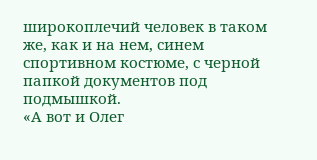широкоплечий человек в таком же, как и на нем, синем спортивном костюме, с черной папкой документов под подмышкой.
«А вот и Олег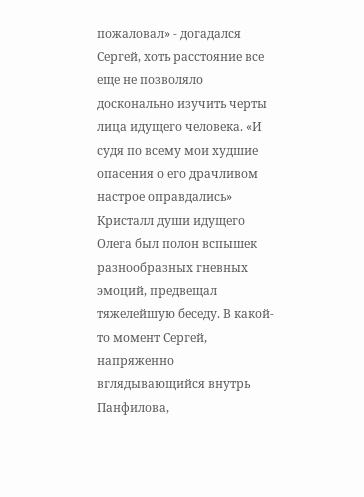пожаловал» - догадался Сергей, хоть расстояние все еще не позволяло досконально изучить черты лица идущего человека. «И судя по всему мои худшие опасения о его драчливом настрое оправдались»
Кристалл души идущего Олега был полон вспышек разнообразных гневных эмоций, предвещал тяжелейшую беседу. В какой-то момент Сергей, напряженно вглядывающийся внутрь Панфилова,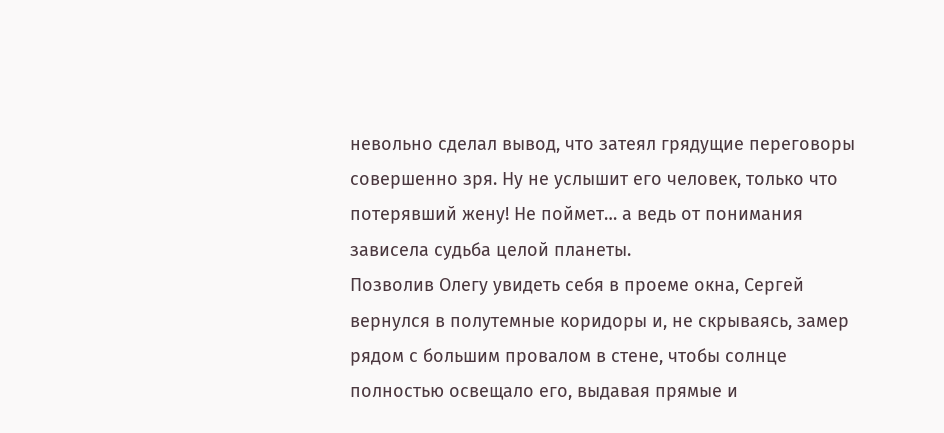невольно сделал вывод, что затеял грядущие переговоры совершенно зря. Ну не услышит его человек, только что потерявший жену! Не поймет… а ведь от понимания зависела судьба целой планеты.
Позволив Олегу увидеть себя в проеме окна, Сергей вернулся в полутемные коридоры и, не скрываясь, замер рядом с большим провалом в стене, чтобы солнце  полностью освещало его, выдавая прямые и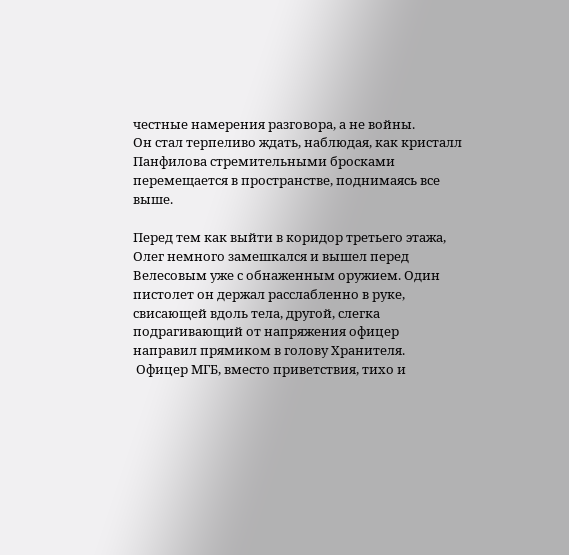честные намерения разговора, а не войны.
Он стал терпеливо ждать, наблюдая, как кристалл Панфилова стремительными бросками перемещается в пространстве, поднимаясь все выше.

Перед тем как выйти в коридор третьего этажа, Олег немного замешкался и вышел перед Велесовым уже с обнаженным оружием. Один пистолет он держал расслабленно в руке, свисающей вдоль тела, другой, слегка подрагивающий от напряжения офицер направил прямиком в голову Хранителя.
 Офицер МГБ, вместо приветствия, тихо и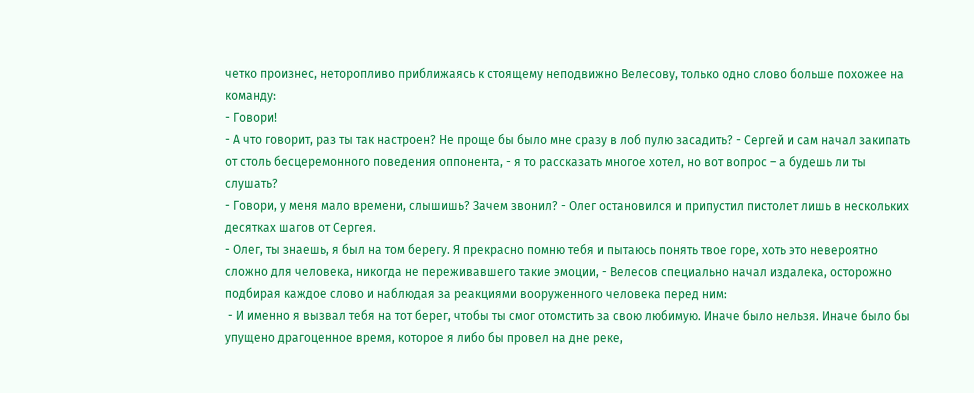четко произнес, неторопливо приближаясь к стоящему неподвижно Велесову, только одно слово больше похожее на команду:
- Говори!
- А что говорит, раз ты так настроен? Не проще бы было мне сразу в лоб пулю засадить? - Сергей и сам начал закипать от столь бесцеремонного поведения оппонента, - я то рассказать многое хотел, но вот вопрос – а будешь ли ты слушать?
- Говори, у меня мало времени, слышишь? Зачем звонил? - Олег остановился и припустил пистолет лишь в нескольких десятках шагов от Сергея.
- Олег, ты знаешь, я был на том берегу. Я прекрасно помню тебя и пытаюсь понять твое горе, хоть это невероятно сложно для человека, никогда не переживавшего такие эмоции, - Велесов специально начал издалека, осторожно подбирая каждое слово и наблюдая за реакциями вооруженного человека перед ним:
 - И именно я вызвал тебя на тот берег, чтобы ты смог отомстить за свою любимую. Иначе было нельзя. Иначе было бы упущено драгоценное время, которое я либо бы провел на дне реке,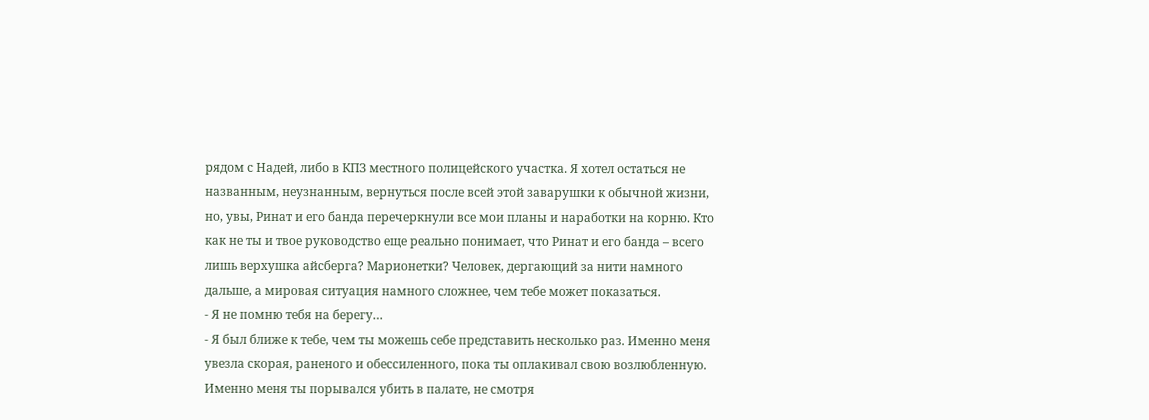рядом с Надей, либо в КПЗ местного полицейского участка. Я хотел остаться не названным, неузнанным, вернуться после всей этой заварушки к обычной жизни, но, увы, Ринат и его банда перечеркнули все мои планы и наработки на корню. Кто как не ты и твое руководство еще реально понимает, что Ринат и его банда – всего лишь верхушка айсберга? Марионетки? Человек, дергающий за нити намного дальше, а мировая ситуация намного сложнее, чем тебе может показаться.
- Я не помню тебя на берегу…
- Я был ближе к тебе, чем ты можешь себе представить несколько раз. Именно меня увезла скорая, раненого и обессиленного, пока ты оплакивал свою возлюбленную. Именно меня ты порывался убить в палате, не смотря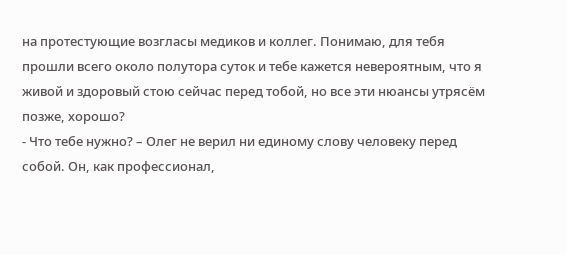на протестующие возгласы медиков и коллег. Понимаю, для тебя прошли всего около полутора суток и тебе кажется невероятным, что я живой и здоровый стою сейчас перед тобой, но все эти нюансы утрясём позже, хорошо?
- Что тебе нужно? – Олег не верил ни единому слову человеку перед собой. Он, как профессионал,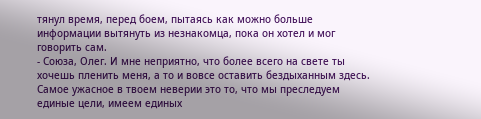тянул время, перед боем, пытаясь как можно больше информации вытянуть из незнакомца, пока он хотел и мог говорить сам.
- Союза, Олег. И мне неприятно, что более всего на свете ты хочешь пленить меня, а то и вовсе оставить бездыханным здесь. Самое ужасное в твоем неверии это то, что мы преследуем единые цели, имеем единых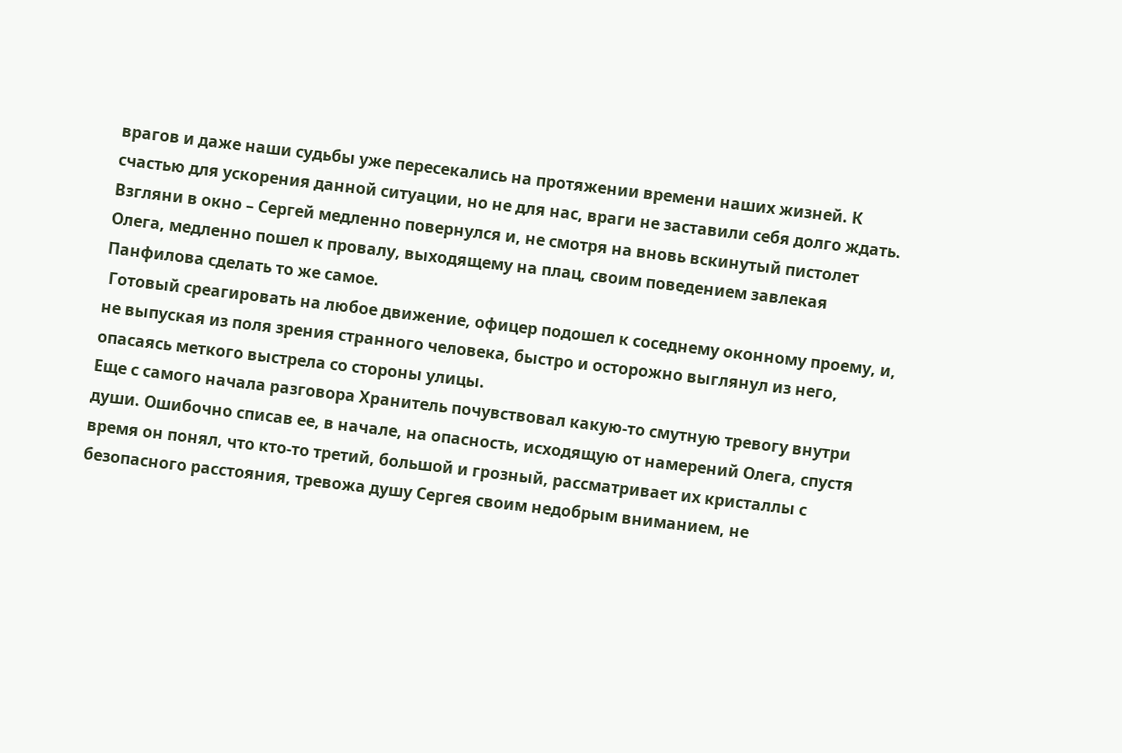врагов и даже наши судьбы уже пересекались на протяжении времени наших жизней. К счастью для ускорения данной ситуации, но не для нас, враги не заставили себя долго ждать. Взгляни в окно – Сергей медленно повернулся и, не смотря на вновь вскинутый пистолет Олега, медленно пошел к провалу, выходящему на плац, своим поведением завлекая Панфилова сделать то же самое.
 Готовый среагировать на любое движение, офицер подошел к соседнему оконному проему, и, не выпуская из поля зрения странного человека, быстро и осторожно выглянул из него, опасаясь меткого выстрела со стороны улицы.
Еще с самого начала разговора Хранитель почувствовал какую-то смутную тревогу внутри души. Ошибочно списав ее, в начале, на опасность, исходящую от намерений Олега, спустя время он понял, что кто-то третий, большой и грозный, рассматривает их кристаллы с безопасного расстояния, тревожа душу Сергея своим недобрым вниманием, не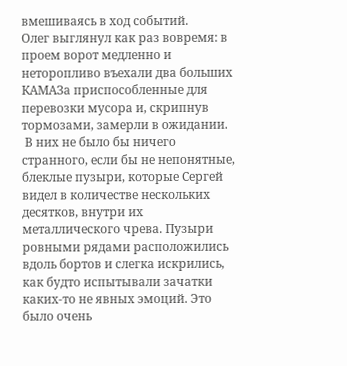вмешиваясь в ход событий.
Олег выглянул как раз вовремя: в проем ворот медленно и неторопливо въехали два больших КАМАЗа приспособленные для перевозки мусора и, скрипнув тормозами, замерли в ожидании.
 В них не было бы ничего странного, если бы не непонятные, блеклые пузыри, которые Сергей видел в количестве нескольких десятков, внутри их металлического чрева. Пузыри ровными рядами расположились вдоль бортов и слегка искрились, как будто испытывали зачатки каких-то не явных эмоций. Это было очень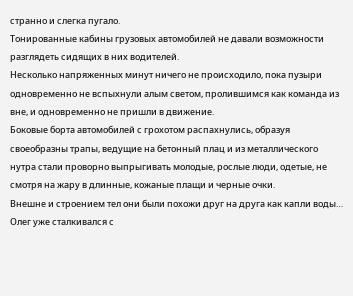странно и слегка пугало.
Тонированные кабины грузовых автомобилей не давали возможности разглядеть сидящих в них водителей.
Несколько напряженных минут ничего не происходило, пока пузыри одновременно не вспыхнули алым светом, пролившимся как команда из вне, и одновременно не пришли в движение.
Боковые борта автомобилей с грохотом распахнулись, образуя своеобразны трапы, ведущие на бетонный плац и из металлического нутра стали проворно выпрыгивать молодые, рослые люди, одетые, не смотря на жару в длинные, кожаные плащи и черные очки.
Внешне и строением тел они были похожи друг на друга как капли воды…
Олег уже сталкивался с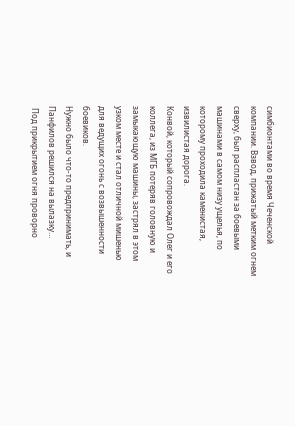симбионтами во время Чеченской компании. Взвод, прижатый метким огнем сверху, был распластан за боевыми машинами в самом низу ущелья, по которому проходила каменистая, извилистая дорога.
Конвой, который сопровождал Олег и его коллега, из МГБ потеряв головную и замыкающую машины, застрял в этом узком месте и стал отличной мишенью для ведущих огонь с возвышенности боевиков.
Нужно было что-то предпринимать, и Панфилов решился на вылазку…
 Под прикрытием огня проворно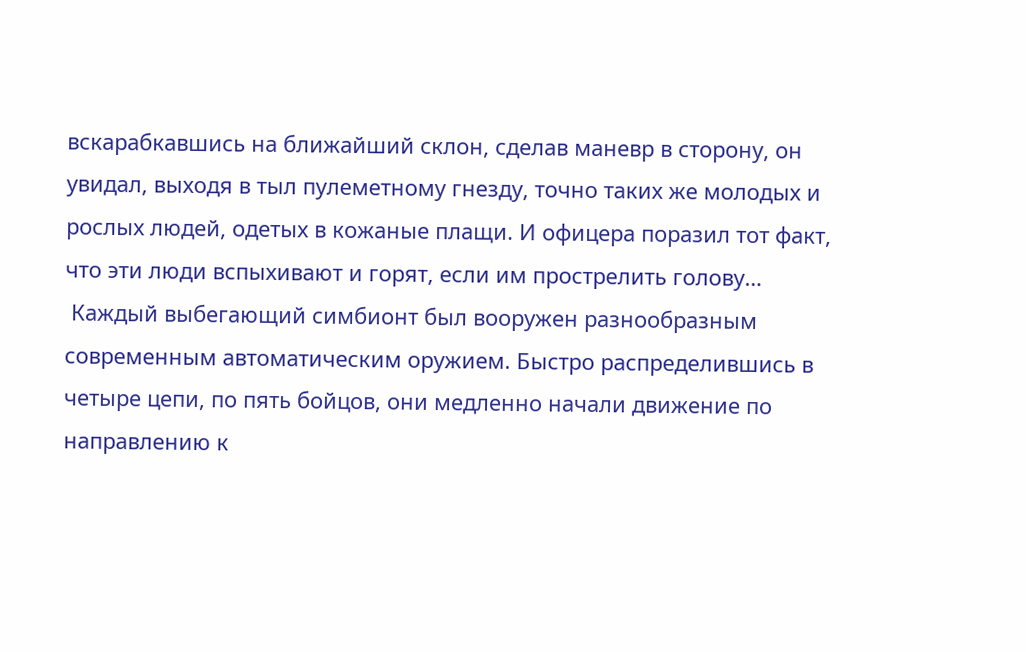вскарабкавшись на ближайший склон, сделав маневр в сторону, он увидал, выходя в тыл пулеметному гнезду, точно таких же молодых и рослых людей, одетых в кожаные плащи. И офицера поразил тот факт, что эти люди вспыхивают и горят, если им прострелить голову…
 Каждый выбегающий симбионт был вооружен разнообразным современным автоматическим оружием. Быстро распределившись в четыре цепи, по пять бойцов, они медленно начали движение по направлению к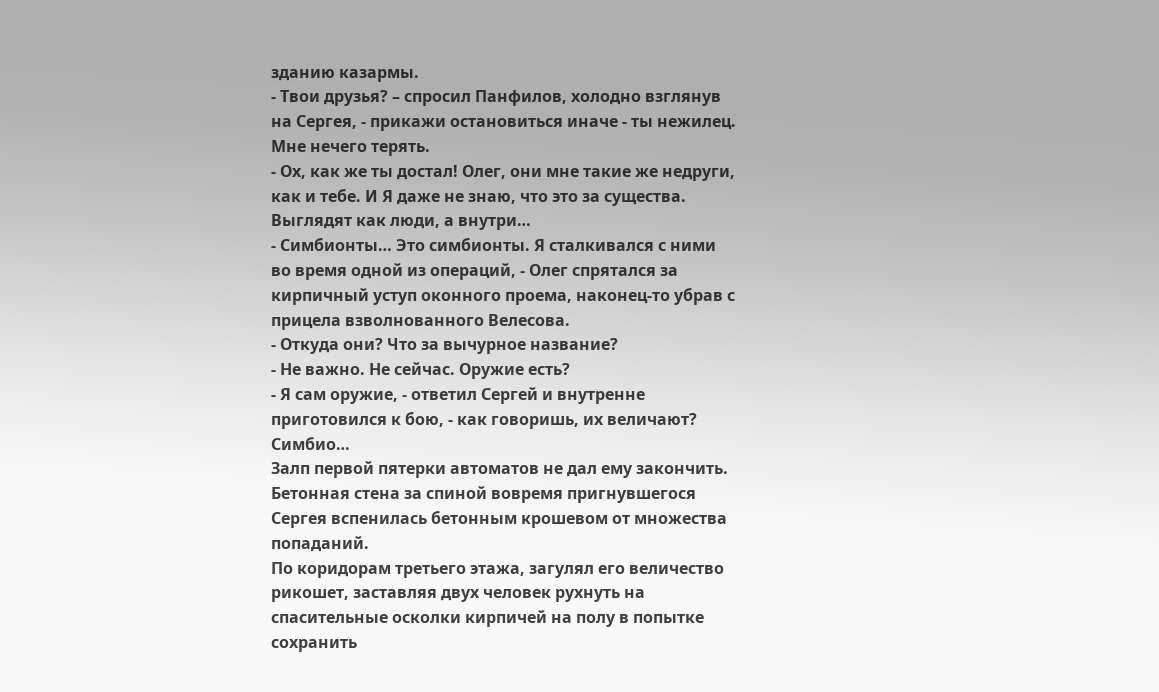зданию казармы.
- Твои друзья? – спросил Панфилов, холодно взглянув на Сергея, - прикажи остановиться иначе - ты нежилец. Мне нечего терять.
- Ох, как же ты достал! Олег, они мне такие же недруги, как и тебе. И Я даже не знаю, что это за существа. Выглядят как люди, а внутри…
- Симбионты… Это симбионты. Я сталкивался с ними во время одной из операций, - Олег спрятался за кирпичный уступ оконного проема, наконец-то убрав с прицела взволнованного Велесова.
- Откуда они? Что за вычурное название?
- Не важно. Не сейчас. Оружие есть?
- Я сам оружие, - ответил Сергей и внутренне приготовился к бою, - как говоришь, их величают? Симбио…
Залп первой пятерки автоматов не дал ему закончить. Бетонная стена за спиной вовремя пригнувшегося Сергея вспенилась бетонным крошевом от множества попаданий.
По коридорам третьего этажа, загулял его величество рикошет, заставляя двух человек рухнуть на спасительные осколки кирпичей на полу в попытке сохранить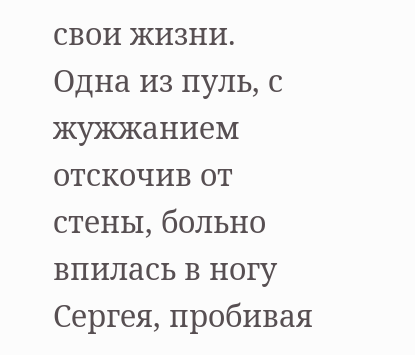свои жизни.
Одна из пуль, с жужжанием отскочив от стены, больно впилась в ногу Сергея, пробивая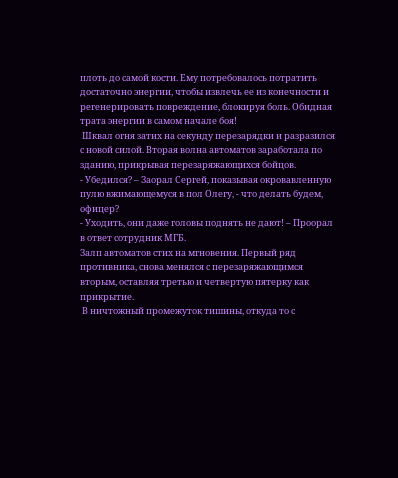плоть до самой кости. Ему потребовалось потратить достаточно энергии, чтобы извлечь ее из конечности и регенерировать повреждение, блокируя боль. Обидная трата энергии в самом начале боя!
 Шквал огня затих на секунду перезарядки и разразился с новой силой. Вторая волна автоматов заработала по зданию, прикрывая перезаряжающихся бойцов.
- Убедился? – Заорал Сергей, показывая окровавленную пулю вжимающемуся в пол Олегу, - что делать будем, офицер?
- Уходить, они даже головы поднять не дают! – Проорал в ответ сотрудник МГБ.
Залп автоматов стих на мгновения. Первый ряд противника, снова менялся с перезаряжающимся вторым, оставляя третью и четвертую пятерку как прикрытие.
 В ничтожный промежуток тишины, откуда то с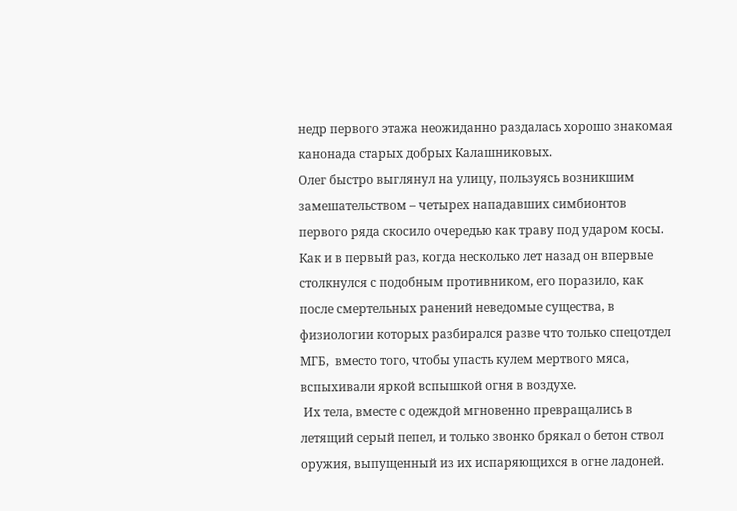недр первого этажа неожиданно раздалась хорошо знакомая канонада старых добрых Калашниковых.
Олег быстро выглянул на улицу, пользуясь возникшим замешательством – четырех нападавших симбионтов первого ряда скосило очередью как траву под ударом косы.
Как и в первый раз, когда несколько лет назад он впервые столкнулся с подобным противником, его поразило, как после смертельных ранений неведомые существа, в физиологии которых разбирался разве что только спецотдел МГБ,  вместо того, чтобы упасть кулем мертвого мяса, вспыхивали яркой вспышкой огня в воздухе.
 Их тела, вместе с одеждой мгновенно превращались в летящий серый пепел, и только звонко брякал о бетон ствол оружия, выпущенный из их испаряющихся в огне ладоней.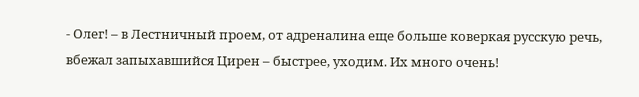- Олег! – в Лестничный проем, от адреналина еще больше коверкая русскую речь, вбежал запыхавшийся Цирен – быстрее, уходим. Их много очень!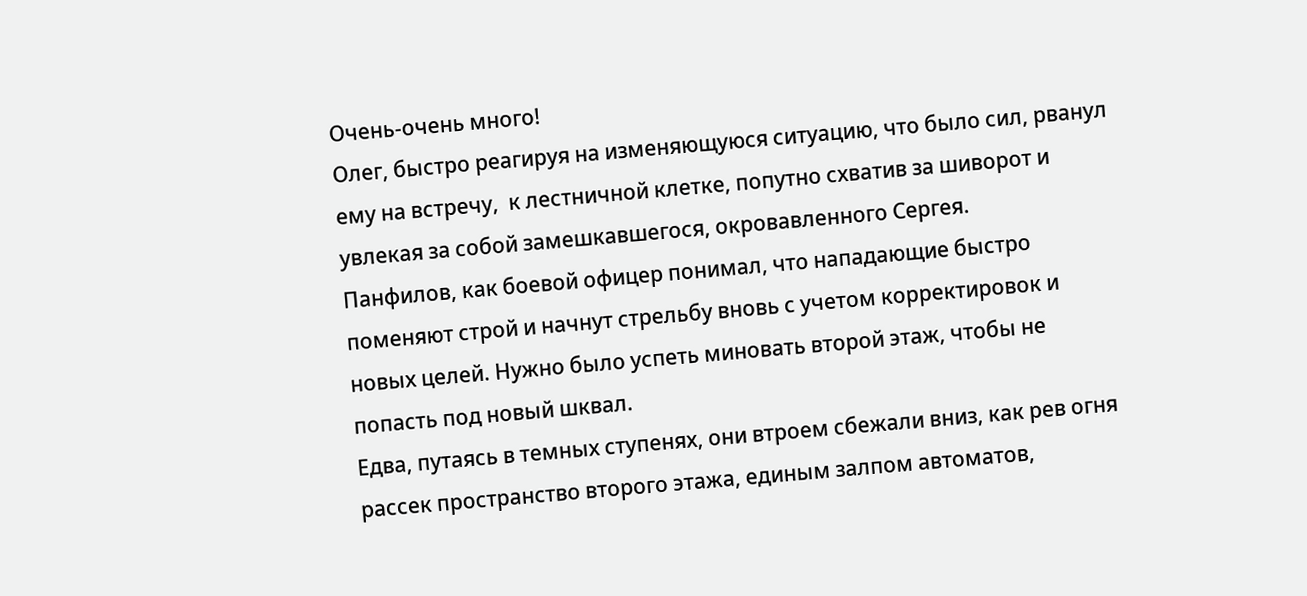Очень-очень много!
Олег, быстро реагируя на изменяющуюся ситуацию, что было сил, рванул ему на встречу,  к лестничной клетке, попутно схватив за шиворот и увлекая за собой замешкавшегося, окровавленного Сергея.
Панфилов, как боевой офицер понимал, что нападающие быстро поменяют строй и начнут стрельбу вновь с учетом корректировок и новых целей. Нужно было успеть миновать второй этаж, чтобы не попасть под новый шквал.
Едва, путаясь в темных ступенях, они втроем сбежали вниз, как рев огня рассек пространство второго этажа, единым залпом автоматов,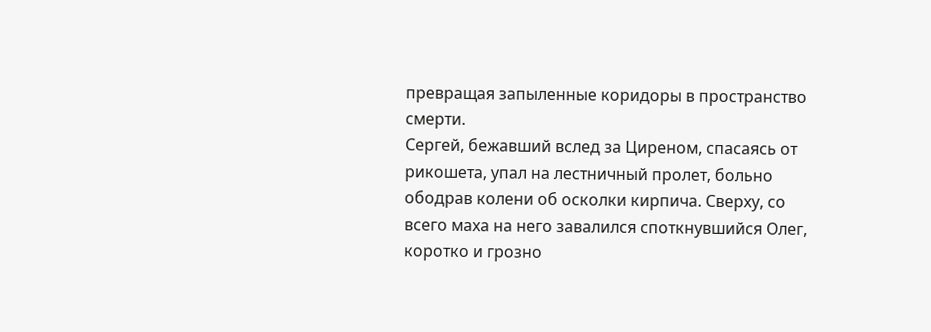превращая запыленные коридоры в пространство смерти.
Сергей, бежавший вслед за Циреном, спасаясь от рикошета, упал на лестничный пролет, больно ободрав колени об осколки кирпича. Сверху, со всего маха на него завалился споткнувшийся Олег, коротко и грозно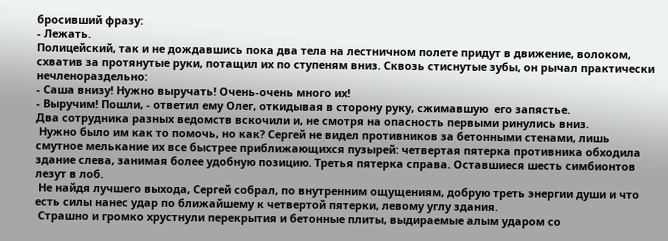бросивший фразу:
- Лежать.
Полицейский, так и не дождавшись пока два тела на лестничном полете придут в движение, волоком, схватив за протянутые руки, потащил их по ступеням вниз. Сквозь стиснутые зубы, он рычал практически нечленораздельно:
- Саша внизу! Нужно выручать! Очень-очень много их!
- Выручим! Пошли, - ответил ему Олег, откидывая в сторону руку, сжимавшую  его запястье.
Два сотрудника разных ведомств вскочили и, не смотря на опасность первыми ринулись вниз.
 Нужно было им как то помочь, но как? Сергей не видел противников за бетонными стенами, лишь смутное мелькание их все быстрее приближающихся пузырей: четвертая пятерка противника обходила здание слева, занимая более удобную позицию. Третья пятерка справа. Оставшиеся шесть симбионтов лезут в лоб.
 Не найдя лучшего выхода, Сергей собрал, по внутренним ощущениям, добрую треть энергии души и что есть силы нанес удар по ближайшему к четвертой пятерки, левому углу здания.
 Страшно и громко хрустнули перекрытия и бетонные плиты, выдираемые алым ударом со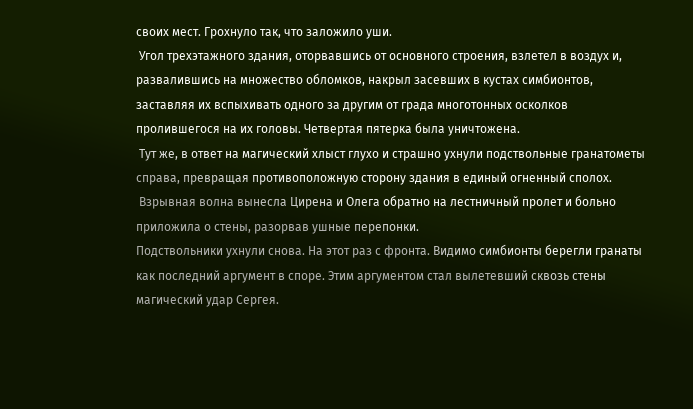своих мест. Грохнуло так, что заложило уши.
 Угол трехэтажного здания, оторвавшись от основного строения, взлетел в воздух и, развалившись на множество обломков, накрыл засевших в кустах симбионтов, заставляя их вспыхивать одного за другим от града многотонных осколков пролившегося на их головы. Четвертая пятерка была уничтожена.
 Тут же, в ответ на магический хлыст глухо и страшно ухнули подствольные гранатометы справа, превращая противоположную сторону здания в единый огненный сполох.
 Взрывная волна вынесла Цирена и Олега обратно на лестничный пролет и больно приложила о стены, разорвав ушные перепонки.
Подствольники ухнули снова. На этот раз с фронта. Видимо симбионты берегли гранаты как последний аргумент в споре. Этим аргументом стал вылетевший сквозь стены магический удар Сергея.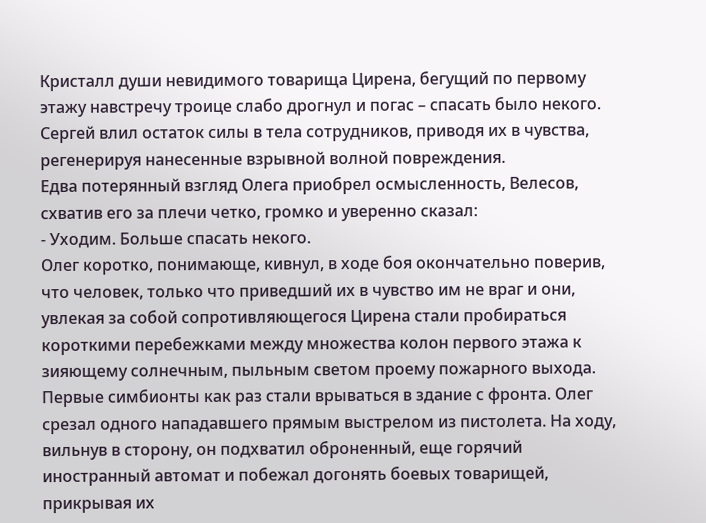Кристалл души невидимого товарища Цирена, бегущий по первому этажу навстречу троице слабо дрогнул и погас – спасать было некого. Сергей влил остаток силы в тела сотрудников, приводя их в чувства, регенерируя нанесенные взрывной волной повреждения.
Едва потерянный взгляд Олега приобрел осмысленность, Велесов, схватив его за плечи четко, громко и уверенно сказал:
- Уходим. Больше спасать некого.
Олег коротко, понимающе, кивнул, в ходе боя окончательно поверив, что человек, только что приведший их в чувство им не враг и они, увлекая за собой сопротивляющегося Цирена стали пробираться короткими перебежками между множества колон первого этажа к зияющему солнечным, пыльным светом проему пожарного выхода.
Первые симбионты как раз стали врываться в здание с фронта. Олег срезал одного нападавшего прямым выстрелом из пистолета. На ходу, вильнув в сторону, он подхватил оброненный, еще горячий иностранный автомат и побежал догонять боевых товарищей, прикрывая их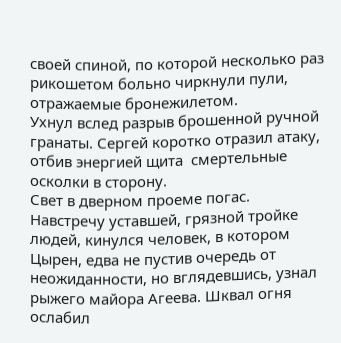своей спиной, по которой несколько раз рикошетом больно чиркнули пули, отражаемые бронежилетом.
Ухнул вслед разрыв брошенной ручной гранаты. Сергей коротко отразил атаку, отбив энергией щита  смертельные осколки в сторону.
Свет в дверном проеме погас. Навстречу уставшей, грязной тройке людей, кинулся человек, в котором Цырен, едва не пустив очередь от неожиданности, но вглядевшись, узнал рыжего майора Агеева. Шквал огня  ослабил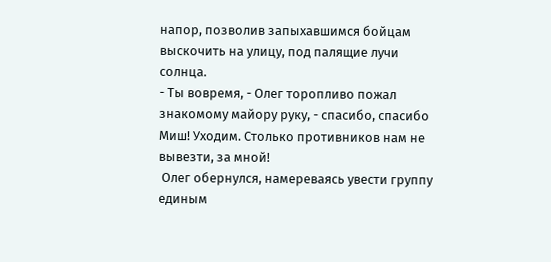напор, позволив запыхавшимся бойцам выскочить на улицу, под палящие лучи солнца.
- Ты вовремя, - Олег торопливо пожал знакомому майору руку, - спасибо, спасибо Миш! Уходим. Столько противников нам не вывезти, за мной!
 Олег обернулся, намереваясь увести группу единым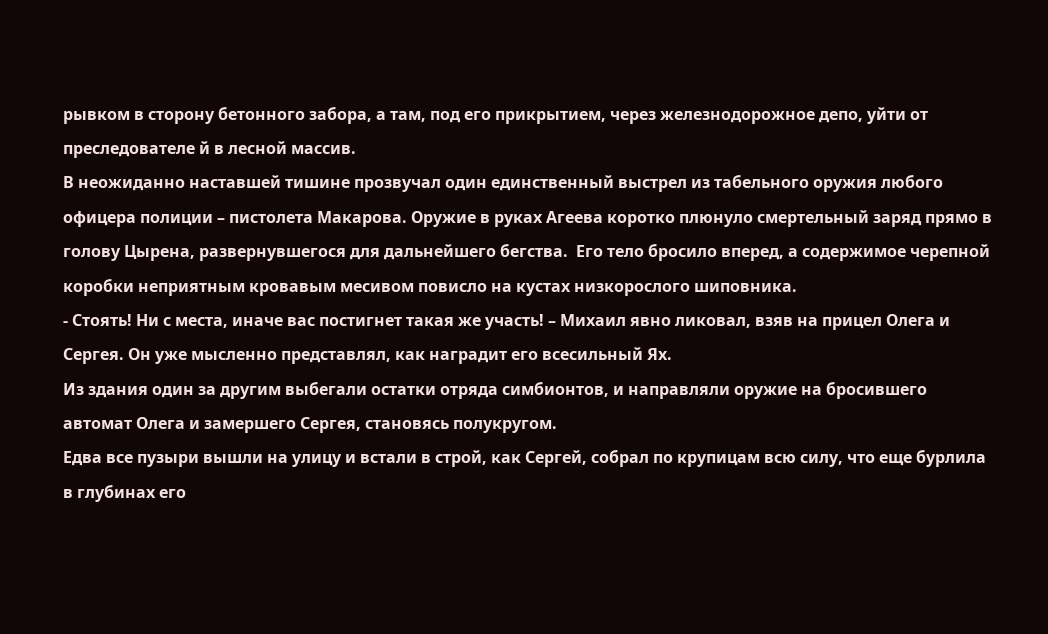рывком в сторону бетонного забора, а там, под его прикрытием, через железнодорожное депо, уйти от преследователе й в лесной массив.
В неожиданно наставшей тишине прозвучал один единственный выстрел из табельного оружия любого офицера полиции – пистолета Макарова. Оружие в руках Агеева коротко плюнуло смертельный заряд прямо в голову Цырена, развернувшегося для дальнейшего бегства.  Его тело бросило вперед, а содержимое черепной коробки неприятным кровавым месивом повисло на кустах низкорослого шиповника.
- Стоять! Ни с места, иначе вас постигнет такая же участь! – Михаил явно ликовал, взяв на прицел Олега и Сергея. Он уже мысленно представлял, как наградит его всесильный Ях.
Из здания один за другим выбегали остатки отряда симбионтов, и направляли оружие на бросившего автомат Олега и замершего Сергея, становясь полукругом.
Едва все пузыри вышли на улицу и встали в строй, как Сергей, собрал по крупицам всю силу, что еще бурлила в глубинах его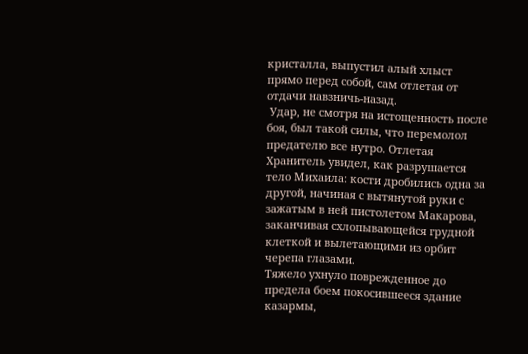кристалла, выпустил алый хлыст  прямо перед собой, сам отлетая от отдачи навзничь-назад.
 Удар, не смотря на истощенность после боя, был такой силы, что перемолол предателю все нутро. Отлетая Хранитель увидел, как разрушается тело Михаила: кости дробились одна за другой, начиная с вытянутой руки с зажатым в ней пистолетом Макарова, заканчивая схлопывающейся грудной клеткой и вылетающими из орбит черепа глазами.
Тяжело ухнуло поврежденное до предела боем покосившееся здание казармы,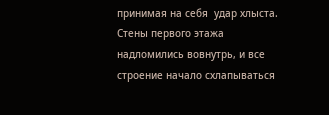принимая на себя  удар хлыста. Стены первого этажа надломились вовнутрь, и все строение начало схлапываться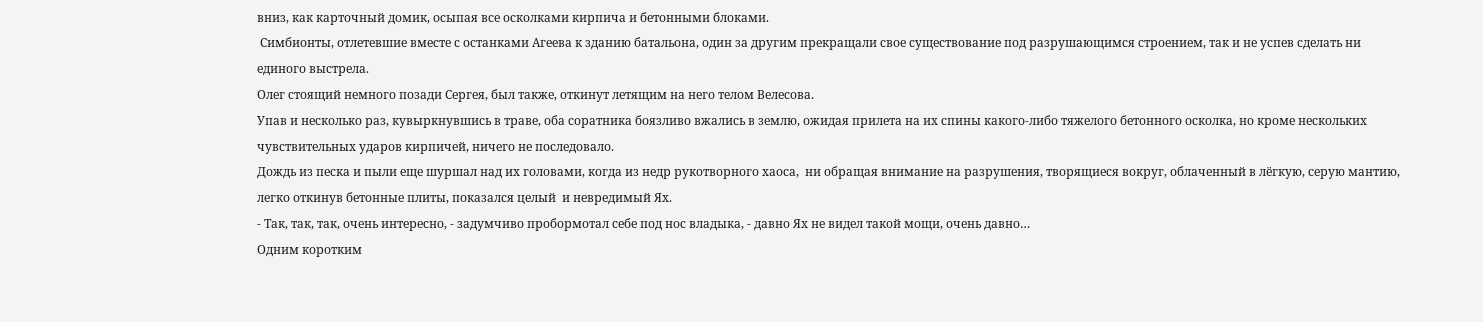вниз, как карточный домик, осыпая все осколками кирпича и бетонными блоками.
 Симбионты, отлетевшие вместе с останками Агеева к зданию батальона, один за другим прекращали свое существование под разрушающимся строением, так и не успев сделать ни единого выстрела.
Олег стоящий немного позади Сергея, был также, откинут летящим на него телом Велесова.
Упав и несколько раз, кувыркнувшись в траве, оба соратника боязливо вжались в землю, ожидая прилета на их спины какого-либо тяжелого бетонного осколка, но кроме нескольких чувствительных ударов кирпичей, ничего не последовало.
Дождь из песка и пыли еще шуршал над их головами, когда из недр рукотворного хаоса,  ни обращая внимание на разрушения, творящиеся вокруг, облаченный в лёгкую, серую мантию, легко откинув бетонные плиты, показался целый  и невредимый Ях.
- Так, так, так, очень интересно, - задумчиво пробормотал себе под нос владыка, - давно Ях не видел такой мощи, очень давно…
Одним коротким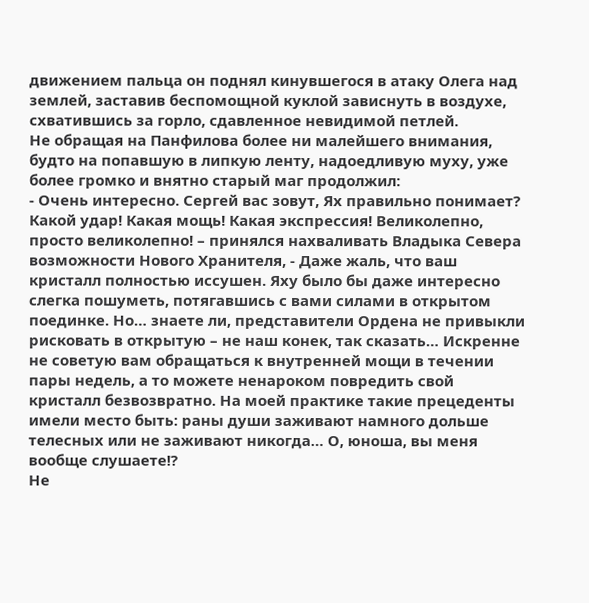движением пальца он поднял кинувшегося в атаку Олега над землей, заставив беспомощной куклой зависнуть в воздухе, схватившись за горло, сдавленное невидимой петлей.
Не обращая на Панфилова более ни малейшего внимания, будто на попавшую в липкую ленту, надоедливую муху, уже более громко и внятно старый маг продолжил:
- Очень интересно. Сергей вас зовут, Ях правильно понимает? Какой удар! Какая мощь! Какая экспрессия! Великолепно, просто великолепно! – принялся нахваливать Владыка Севера возможности Нового Хранителя, - Даже жаль, что ваш кристалл полностью иссушен. Яху было бы даже интересно слегка пошуметь, потягавшись с вами силами в открытом поединке. Но… знаете ли, представители Ордена не привыкли рисковать в открытую – не наш конек, так сказать… Искренне не советую вам обращаться к внутренней мощи в течении пары недель, а то можете ненароком повредить свой кристалл безвозвратно. На моей практике такие прецеденты имели место быть: раны души заживают намного дольше телесных или не заживают никогда… О, юноша, вы меня вообще слушаете!?
Не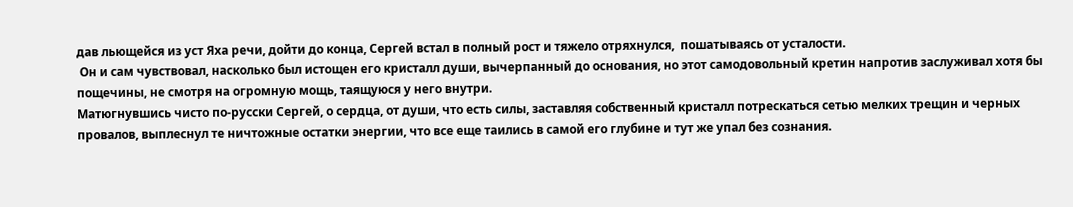дав льющейся из уст Яха речи, дойти до конца, Сергей встал в полный рост и тяжело отряхнулся,  пошатываясь от усталости.
 Он и сам чувствовал, насколько был истощен его кристалл души, вычерпанный до основания, но этот самодовольный кретин напротив заслуживал хотя бы пощечины, не смотря на огромную мощь, таящуюся у него внутри.
Матюгнувшись чисто по-русски Сергей, о сердца, от души, что есть силы, заставляя собственный кристалл потрескаться сетью мелких трещин и черных провалов, выплеснул те ничтожные остатки энергии, что все еще таились в самой его глубине и тут же упал без сознания.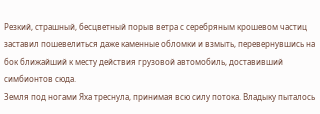Резкий, страшный, бесцветный порыв ветра с серебряным крошевом частиц  заставил пошевелиться даже каменные обломки и взмыть, перевернувшись на бок ближайший к месту действия грузовой автомобиль, доставивший симбионтов сюда.
Земля под ногами Яха треснула, принимая всю силу потока. Владыку пыталось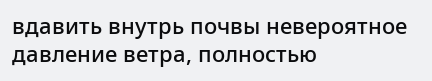вдавить внутрь почвы невероятное давление ветра, полностью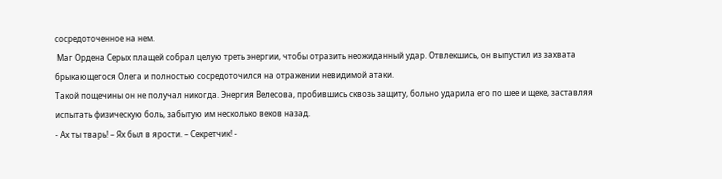сосредоточенное на нем.
 Маг Ордена Серых плащей собрал целую треть энергии, чтобы отразить неожиданный удар. Отвлекшись, он выпустил из захвата брыкающегося Олега и полностью сосредоточился на отражении невидимой атаки.
Такой пощечины он не получал никогда. Энергия Велесова, пробившись сквозь защиту, больно ударила его по шее и щеке, заставляя испытать физическую боль, забытую им несколько веков назад.
- Ах ты тварь! – Ях был в ярости. – Секретчик! -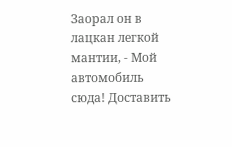Заорал он в лацкан легкой мантии, - Мой автомобиль сюда! Доставить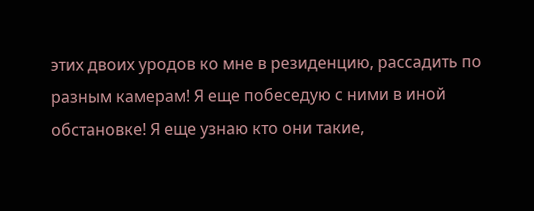этих двоих уродов ко мне в резиденцию, рассадить по разным камерам! Я еще побеседую с ними в иной обстановке! Я еще узнаю кто они такие,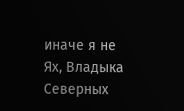иначе я не Ях, Владыка Северных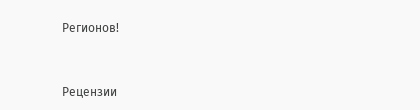Регионов!


Рецензии